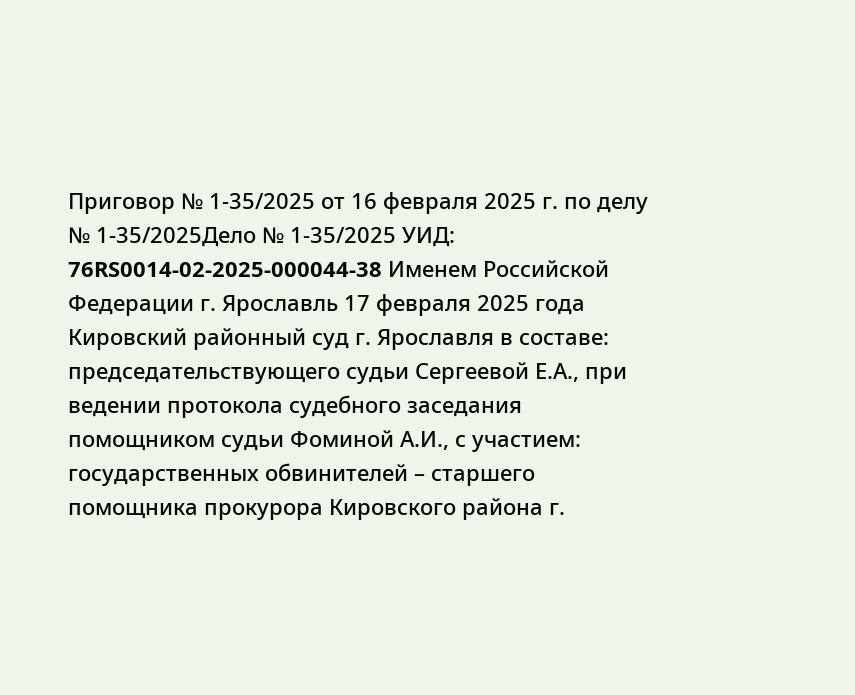Приговор № 1-35/2025 от 16 февраля 2025 г. по делу № 1-35/2025Дело № 1-35/2025 УИД: 76RS0014-02-2025-000044-38 Именем Российской Федерации г. Ярославль 17 февраля 2025 года Кировский районный суд г. Ярославля в составе: председательствующего судьи Сергеевой Е.А., при ведении протокола судебного заседания помощником судьи Фоминой А.И., с участием: государственных обвинителей – старшего помощника прокурора Кировского района г.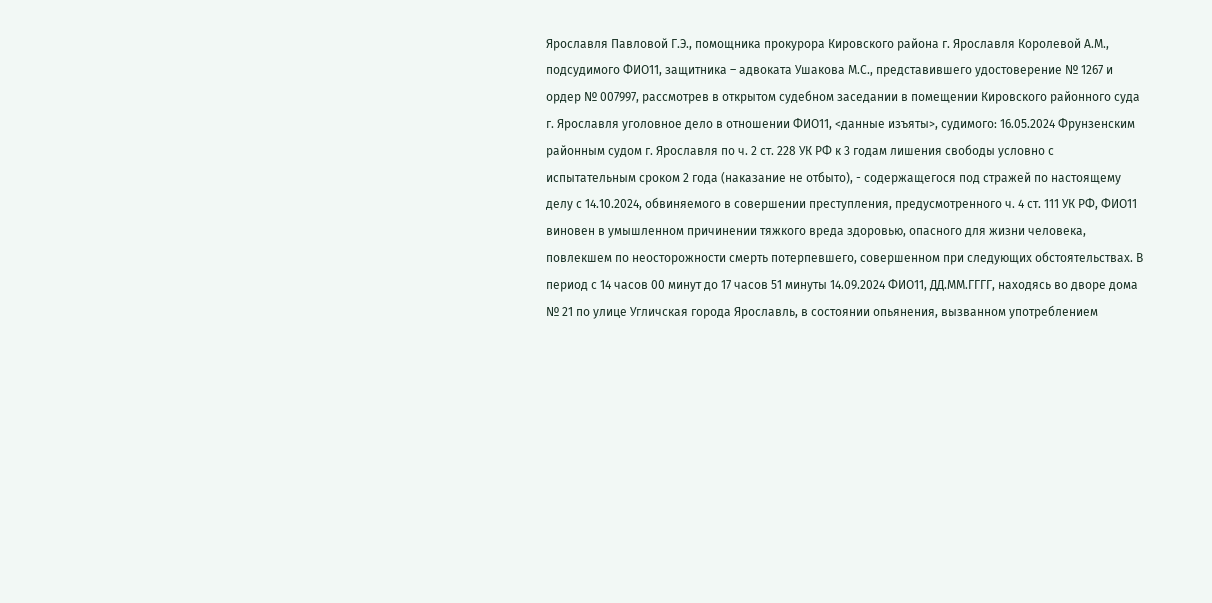Ярославля Павловой Г.Э., помощника прокурора Кировского района г. Ярославля Королевой А.М., подсудимого ФИО11, защитника – адвоката Ушакова М.С., представившего удостоверение № 1267 и ордер № 007997, рассмотрев в открытом судебном заседании в помещении Кировского районного суда г. Ярославля уголовное дело в отношении ФИО11, <данные изъяты>, судимого: 16.05.2024 Фрунзенским районным судом г. Ярославля по ч. 2 ст. 228 УК РФ к 3 годам лишения свободы условно с испытательным сроком 2 года (наказание не отбыто), - содержащегося под стражей по настоящему делу с 14.10.2024, обвиняемого в совершении преступления, предусмотренного ч. 4 ст. 111 УК РФ, ФИО11 виновен в умышленном причинении тяжкого вреда здоровью, опасного для жизни человека, повлекшем по неосторожности смерть потерпевшего, совершенном при следующих обстоятельствах. В период с 14 часов 00 минут до 17 часов 51 минуты 14.09.2024 ФИО11, ДД.ММ.ГГГГ, находясь во дворе дома № 21 по улице Угличская города Ярославль, в состоянии опьянения, вызванном употреблением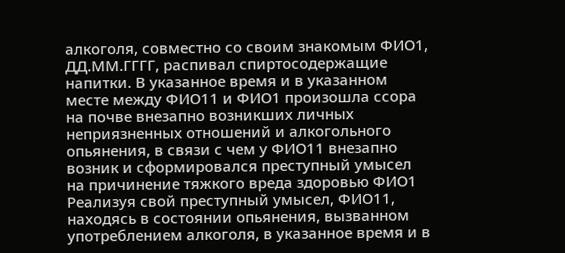алкоголя, совместно со своим знакомым ФИО1, ДД.ММ.ГГГГ, распивал спиртосодержащие напитки. В указанное время и в указанном месте между ФИО11 и ФИО1 произошла ссора на почве внезапно возникших личных неприязненных отношений и алкогольного опьянения, в связи с чем у ФИО11 внезапно возник и сформировался преступный умысел на причинение тяжкого вреда здоровью ФИО1 Реализуя свой преступный умысел, ФИО11, находясь в состоянии опьянения, вызванном употреблением алкоголя, в указанное время и в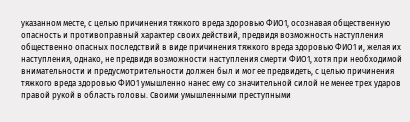указанном месте, с целью причинения тяжкого вреда здоровью ФИО1, осознавая общественную опасность и противоправный характер своих действий, предвидя возможность наступления общественно опасных последствий в виде причинения тяжкого вреда здоровью ФИО1 и, желая их наступления, однако, не предвидя возможности наступления смерти ФИО1, хотя при необходимой внимательности и предусмотрительности должен был и мог ее предвидеть, с целью причинения тяжкого вреда здоровью ФИО1 умышленно нанес ему со значительной силой не менее трех ударов правой рукой в область головы. Своими умышленными преступными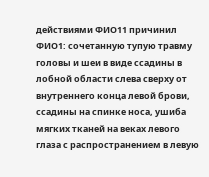действиями ФИО11 причинил ФИО1: сочетанную тупую травму головы и шеи в виде ссадины в лобной области слева сверху от внутреннего конца левой брови, ссадины на спинке носа, ушиба мягких тканей на веках левого глаза с распространением в левую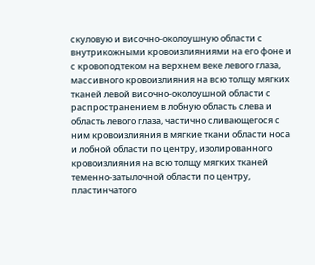скуловую и височно-околоушную области с внутрикожными кровоизлияниями на его фоне и с кровоподтеком на верхнем веке левого глаза, массивного кровоизлияния на всю толщу мягких тканей левой височно-околоушной области с распространением в лобную область слева и область левого глаза, частично сливающегося с ним кровоизлияния в мягкие ткани области носа и лобной области по центру, изолированного кровоизлияния на всю толщу мягких тканей теменно-затылочной области по центру, пластинчатого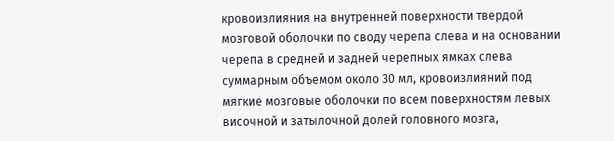кровоизлияния на внутренней поверхности твердой мозговой оболочки по своду черепа слева и на основании черепа в средней и задней черепных ямках слева суммарным объемом около 30 мл, кровоизлияний под мягкие мозговые оболочки по всем поверхностям левых височной и затылочной долей головного мозга,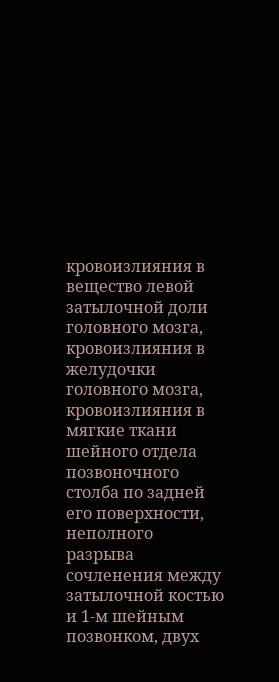кровоизлияния в вещество левой затылочной доли головного мозга, кровоизлияния в желудочки головного мозга, кровоизлияния в мягкие ткани шейного отдела позвоночного столба по задней его поверхности, неполного разрыва сочленения между затылочной костью и 1-м шейным позвонком, двух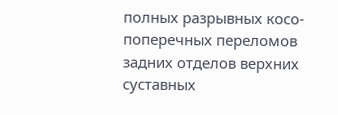полных разрывных косо-поперечных переломов задних отделов верхних суставных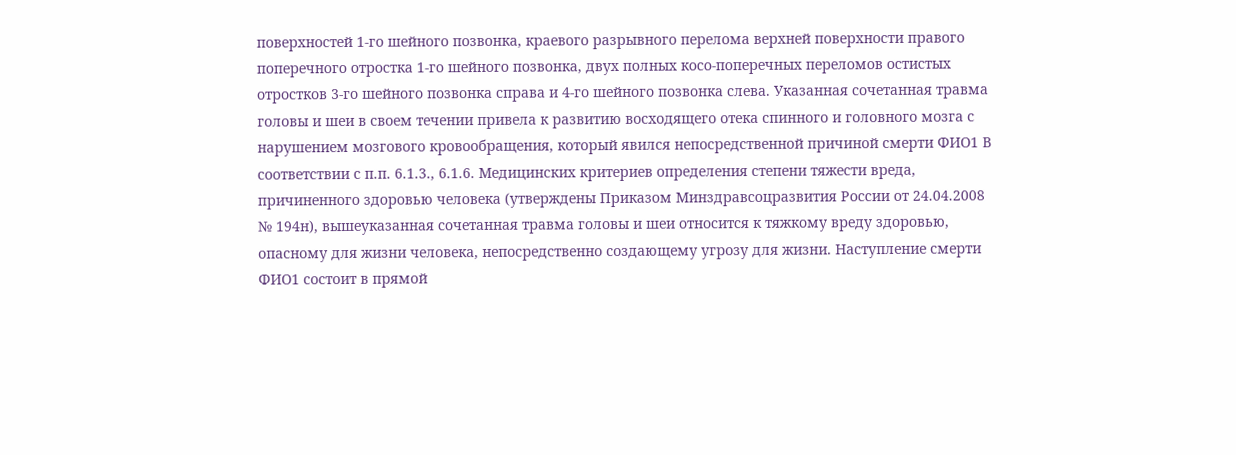поверхностей 1-го шейного позвонка, краевого разрывного перелома верхней поверхности правого поперечного отростка 1-го шейного позвонка, двух полных косо-поперечных переломов остистых отростков 3-го шейного позвонка справа и 4-го шейного позвонка слева. Указанная сочетанная травма головы и шеи в своем течении привела к развитию восходящего отека спинного и головного мозга с нарушением мозгового кровообращения, который явился непосредственной причиной смерти ФИО1 В соответствии с п.п. 6.1.3., 6.1.6. Медицинских критериев определения степени тяжести вреда, причиненного здоровью человека (утверждены Приказом Минздравсоцразвития России от 24.04.2008 № 194н), вышеуказанная сочетанная травма головы и шеи относится к тяжкому вреду здоровью, опасному для жизни человека, непосредственно создающему угрозу для жизни. Наступление смерти ФИО1 состоит в прямой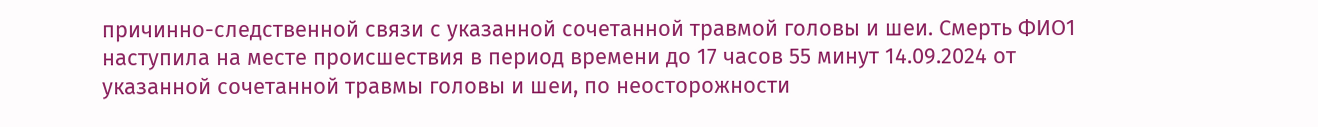причинно-следственной связи с указанной сочетанной травмой головы и шеи. Смерть ФИО1 наступила на месте происшествия в период времени до 17 часов 55 минут 14.09.2024 от указанной сочетанной травмы головы и шеи, по неосторожности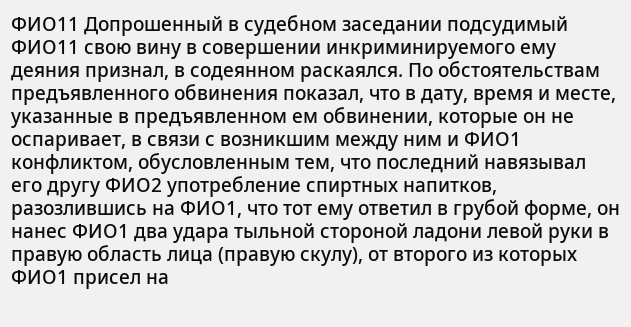ФИО11 Допрошенный в судебном заседании подсудимый ФИО11 свою вину в совершении инкриминируемого ему деяния признал, в содеянном раскаялся. По обстоятельствам предъявленного обвинения показал, что в дату, время и месте, указанные в предъявленном ем обвинении, которые он не оспаривает, в связи с возникшим между ним и ФИО1 конфликтом, обусловленным тем, что последний навязывал его другу ФИО2 употребление спиртных напитков, разозлившись на ФИО1, что тот ему ответил в грубой форме, он нанес ФИО1 два удара тыльной стороной ладони левой руки в правую область лица (правую скулу), от второго из которых ФИО1 присел на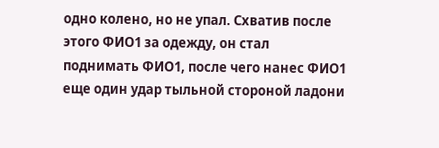одно колено, но не упал. Схватив после этого ФИО1 за одежду, он стал поднимать ФИО1, после чего нанес ФИО1 еще один удар тыльной стороной ладони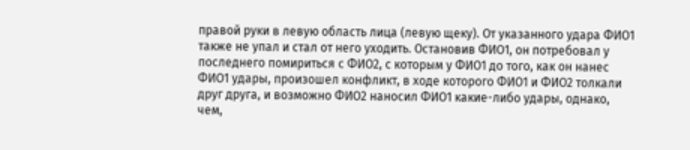правой руки в левую область лица (левую щеку). От указанного удара ФИО1 также не упал и стал от него уходить. Остановив ФИО1, он потребовал у последнего помириться с ФИО2, с которым у ФИО1 до того, как он нанес ФИО1 удары, произошел конфликт, в ходе которого ФИО1 и ФИО2 толкали друг друга, и возможно ФИО2 наносил ФИО1 какие-либо удары, однако, чем,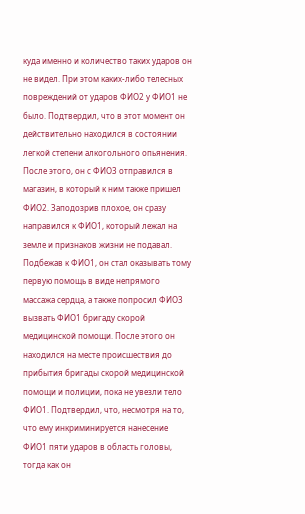куда именно и количество таких ударов он не видел. При этом каких-либо телесных повреждений от ударов ФИО2 у ФИО1 не было. Подтвердил, что в этот момент он действительно находился в состоянии легкой степени алкогольного опьянения. После этого, он с ФИО3 отправился в магазин, в который к ним также пришел ФИО2. Заподозрив плохое, он сразу направился к ФИО1, который лежал на земле и признаков жизни не подавал. Подбежав к ФИО1, он стал оказывать тому первую помощь в виде непрямого массажа сердца, а также попросил ФИО3 вызвать ФИО1 бригаду скорой медицинской помощи. После этого он находился на месте происшествия до прибытия бригады скорой медицинской помощи и полиции, пока не увезли тело ФИО1. Подтвердил, что, несмотря на то, что ему инкриминируется нанесение ФИО1 пяти ударов в область головы, тогда как он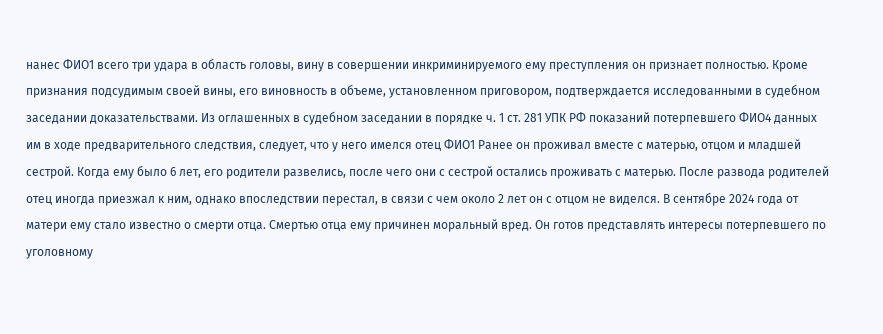нанес ФИО1 всего три удара в область головы, вину в совершении инкриминируемого ему преступления он признает полностью. Кроме признания подсудимым своей вины, его виновность в объеме, установленном приговором, подтверждается исследованными в судебном заседании доказательствами. Из оглашенных в судебном заседании в порядке ч. 1 ст. 281 УПК РФ показаний потерпевшего ФИО4 данных им в ходе предварительного следствия, следует, что у него имелся отец ФИО1 Ранее он проживал вместе с матерью, отцом и младшей сестрой. Когда ему было 6 лет, его родители развелись, после чего они с сестрой остались проживать с матерью. После развода родителей отец иногда приезжал к ним, однако впоследствии перестал, в связи с чем около 2 лет он с отцом не виделся. В сентябре 2024 года от матери ему стало известно о смерти отца. Смертью отца ему причинен моральный вред. Он готов представлять интересы потерпевшего по уголовному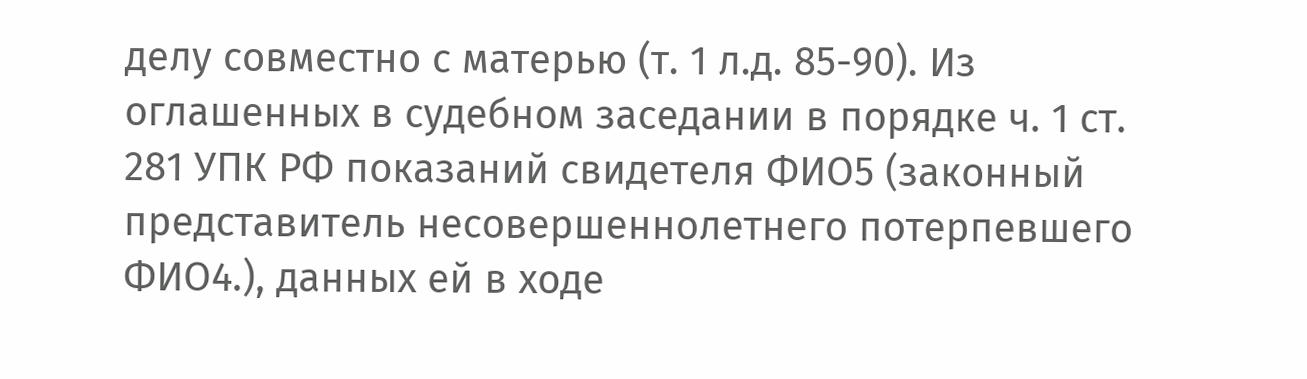делу совместно с матерью (т. 1 л.д. 85-90). Из оглашенных в судебном заседании в порядке ч. 1 ст. 281 УПК РФ показаний свидетеля ФИО5 (законный представитель несовершеннолетнего потерпевшего ФИО4.), данных ей в ходе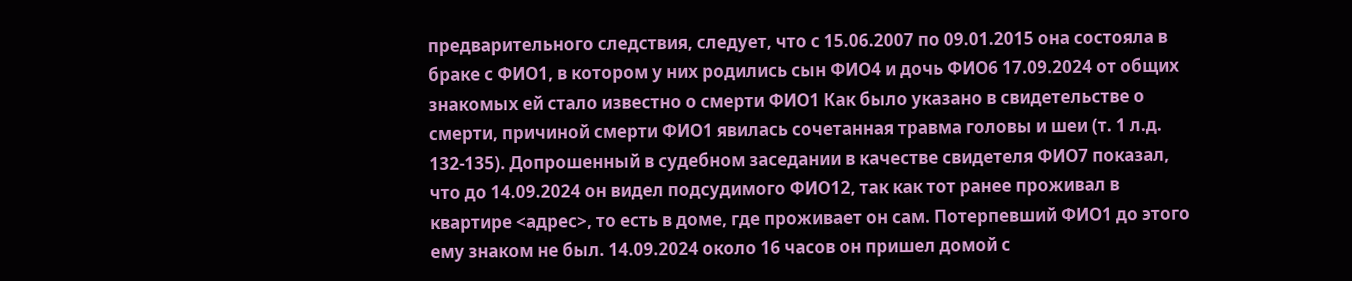предварительного следствия, следует, что с 15.06.2007 по 09.01.2015 она состояла в браке с ФИО1, в котором у них родились сын ФИО4 и дочь ФИО6 17.09.2024 от общих знакомых ей стало известно о смерти ФИО1 Как было указано в свидетельстве о смерти, причиной смерти ФИО1 явилась сочетанная травма головы и шеи (т. 1 л.д. 132-135). Допрошенный в судебном заседании в качестве свидетеля ФИО7 показал, что до 14.09.2024 он видел подсудимого ФИО12, так как тот ранее проживал в квартире <адрес>, то есть в доме, где проживает он сам. Потерпевший ФИО1 до этого ему знаком не был. 14.09.2024 около 16 часов он пришел домой с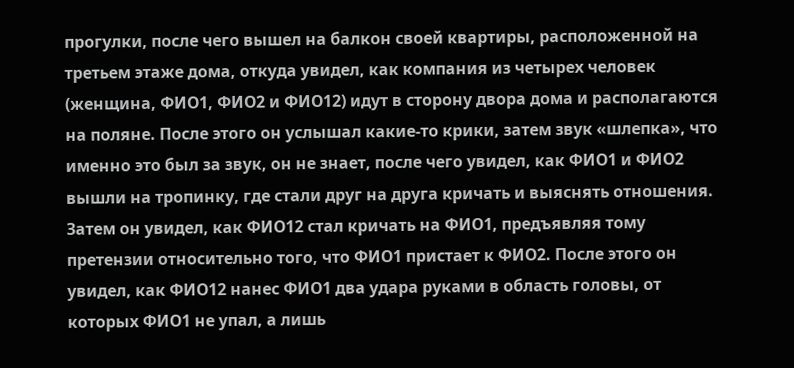прогулки, после чего вышел на балкон своей квартиры, расположенной на третьем этаже дома, откуда увидел, как компания из четырех человек (женщина, ФИО1, ФИО2 и ФИО12) идут в сторону двора дома и располагаются на поляне. После этого он услышал какие-то крики, затем звук «шлепка», что именно это был за звук, он не знает, после чего увидел, как ФИО1 и ФИО2 вышли на тропинку, где стали друг на друга кричать и выяснять отношения. Затем он увидел, как ФИО12 стал кричать на ФИО1, предъявляя тому претензии относительно того, что ФИО1 пристает к ФИО2. После этого он увидел, как ФИО12 нанес ФИО1 два удара руками в область головы, от которых ФИО1 не упал, а лишь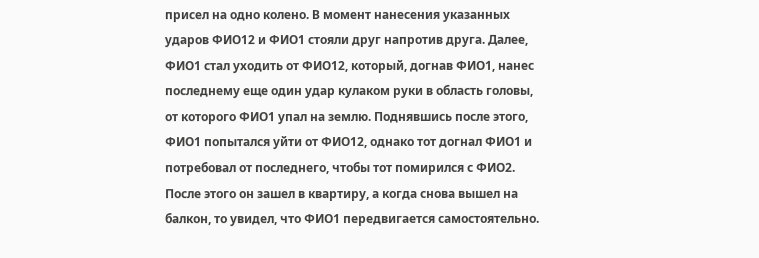присел на одно колено. В момент нанесения указанных ударов ФИО12 и ФИО1 стояли друг напротив друга. Далее, ФИО1 стал уходить от ФИО12, который, догнав ФИО1, нанес последнему еще один удар кулаком руки в область головы, от которого ФИО1 упал на землю. Поднявшись после этого, ФИО1 попытался уйти от ФИО12, однако тот догнал ФИО1 и потребовал от последнего, чтобы тот помирился с ФИО2. После этого он зашел в квартиру, а когда снова вышел на балкон, то увидел, что ФИО1 передвигается самостоятельно.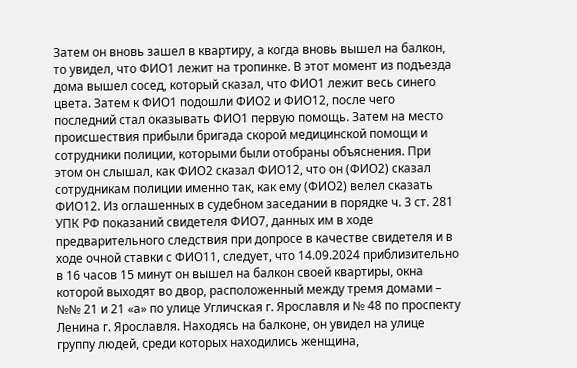Затем он вновь зашел в квартиру, а когда вновь вышел на балкон, то увидел, что ФИО1 лежит на тропинке. В этот момент из подъезда дома вышел сосед, который сказал, что ФИО1 лежит весь синего цвета. Затем к ФИО1 подошли ФИО2 и ФИО12, после чего последний стал оказывать ФИО1 первую помощь. Затем на место происшествия прибыли бригада скорой медицинской помощи и сотрудники полиции, которыми были отобраны объяснения. При этом он слышал, как ФИО2 сказал ФИО12, что он (ФИО2) сказал сотрудникам полиции именно так, как ему (ФИО2) велел сказать ФИО12. Из оглашенных в судебном заседании в порядке ч. 3 ст. 281 УПК РФ показаний свидетеля ФИО7, данных им в ходе предварительного следствия при допросе в качестве свидетеля и в ходе очной ставки с ФИО11, следует, что 14.09.2024 приблизительно в 16 часов 15 минут он вышел на балкон своей квартиры, окна которой выходят во двор, расположенный между тремя домами – №№ 21 и 21 «а» по улице Угличская г. Ярославля и № 48 по проспекту Ленина г. Ярославля. Находясь на балконе, он увидел на улице группу людей, среди которых находились женщина,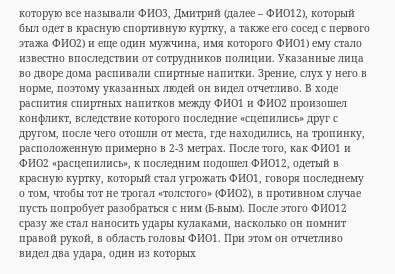которую все называли ФИО3, Дмитрий (далее – ФИО12), который был одет в красную спортивную куртку, а также его сосед с первого этажа ФИО2) и еще один мужчина, имя которого ФИО1) ему стало известно впоследствии от сотрудников полиции. Указанные лица во дворе дома распивали спиртные напитки. Зрение, слух у него в норме, поэтому указанных людей он видел отчетливо. В ходе распития спиртных напитков между ФИО1 и ФИО2 произошел конфликт, вследствие которого последние «сцепились» друг с другом, после чего отошли от места, где находились, на тропинку, расположенную примерно в 2-3 метрах. После того, как ФИО1 и ФИО2 «расцепились», к последним подошел ФИО12, одетый в красную куртку, который стал угрожать ФИО1, говоря последнему о том, чтобы тот не трогал «толстого» (ФИО2), в противном случае пусть попробует разобраться с ним (Б-вым). После этого ФИО12 сразу же стал наносить удары кулаками, насколько он помнит правой рукой, в область головы ФИО1. При этом он отчетливо видел два удара, один из которых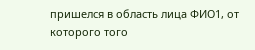пришелся в область лица ФИО1, от которого того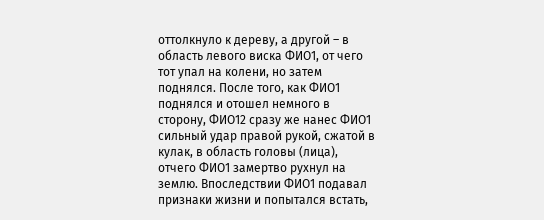оттолкнуло к дереву, а другой – в область левого виска ФИО1, от чего тот упал на колени, но затем поднялся. После того, как ФИО1 поднялся и отошел немного в сторону, ФИО12 сразу же нанес ФИО1 сильный удар правой рукой, сжатой в кулак, в область головы (лица), отчего ФИО1 замертво рухнул на землю. Впоследствии ФИО1 подавал признаки жизни и попытался встать,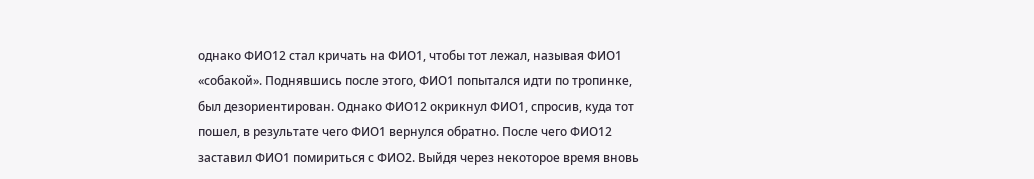однако ФИО12 стал кричать на ФИО1, чтобы тот лежал, называя ФИО1 «собакой». Поднявшись после этого, ФИО1 попытался идти по тропинке, был дезориентирован. Однако ФИО12 окрикнул ФИО1, спросив, куда тот пошел, в результате чего ФИО1 вернулся обратно. После чего ФИО12 заставил ФИО1 помириться с ФИО2. Выйдя через некоторое время вновь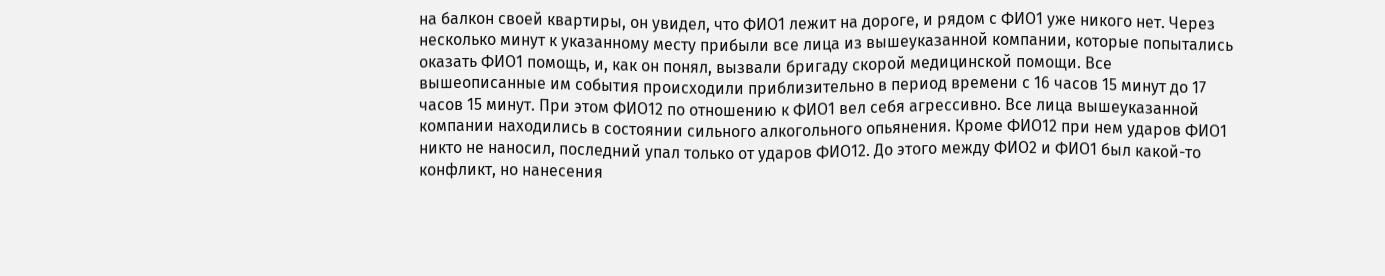на балкон своей квартиры, он увидел, что ФИО1 лежит на дороге, и рядом с ФИО1 уже никого нет. Через несколько минут к указанному месту прибыли все лица из вышеуказанной компании, которые попытались оказать ФИО1 помощь, и, как он понял, вызвали бригаду скорой медицинской помощи. Все вышеописанные им события происходили приблизительно в период времени с 16 часов 15 минут до 17 часов 15 минут. При этом ФИО12 по отношению к ФИО1 вел себя агрессивно. Все лица вышеуказанной компании находились в состоянии сильного алкогольного опьянения. Кроме ФИО12 при нем ударов ФИО1 никто не наносил, последний упал только от ударов ФИО12. До этого между ФИО2 и ФИО1 был какой-то конфликт, но нанесения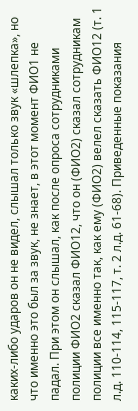каких-либо ударов он не видел, слышал только звук «шлепка», но что именно это был за звук, не знает, в этот момент ФИО1 не падал. При этом он слышал, как после опроса сотрудниками полиции ФИО2 сказал ФИО12, что он (ФИО2) сказал сотрудникам полиции все именно так, как ему (ФИО2) велел сказать ФИО12 (т. 1 л.д. 110-114, 115-117, т. 2 л.д. 61-68). Приведенные показания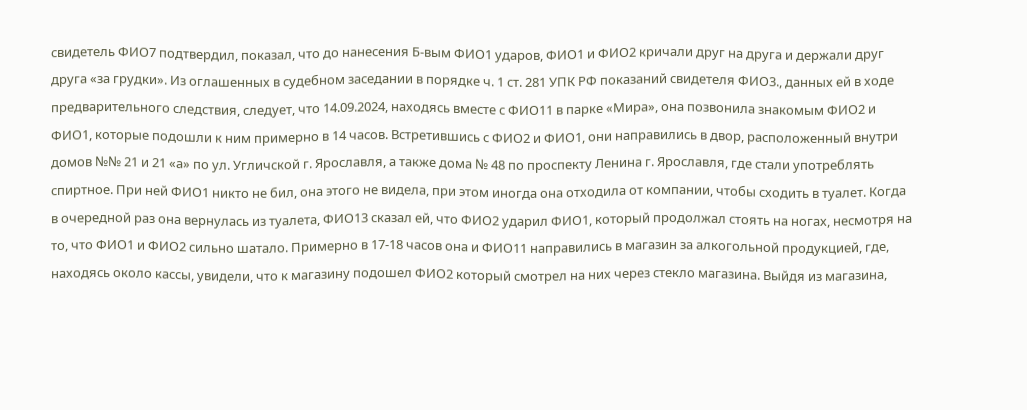свидетель ФИО7 подтвердил, показал, что до нанесения Б-вым ФИО1 ударов, ФИО1 и ФИО2 кричали друг на друга и держали друг друга «за грудки». Из оглашенных в судебном заседании в порядке ч. 1 ст. 281 УПК РФ показаний свидетеля ФИО3., данных ей в ходе предварительного следствия, следует, что 14.09.2024, находясь вместе с ФИО11 в парке «Мира», она позвонила знакомым ФИО2 и ФИО1, которые подошли к ним примерно в 14 часов. Встретившись с ФИО2 и ФИО1, они направились в двор, расположенный внутри домов №№ 21 и 21 «а» по ул. Угличской г. Ярославля, а также дома № 48 по проспекту Ленина г. Ярославля, где стали употреблять спиртное. При ней ФИО1 никто не бил, она этого не видела, при этом иногда она отходила от компании, чтобы сходить в туалет. Когда в очередной раз она вернулась из туалета, ФИО13 сказал ей, что ФИО2 ударил ФИО1, который продолжал стоять на ногах, несмотря на то, что ФИО1 и ФИО2 сильно шатало. Примерно в 17-18 часов она и ФИО11 направились в магазин за алкогольной продукцией, где, находясь около кассы, увидели, что к магазину подошел ФИО2 который смотрел на них через стекло магазина. Выйдя из магазина,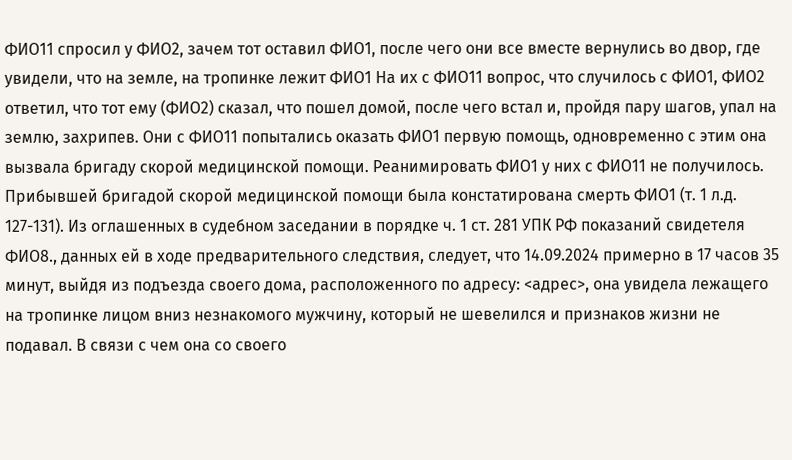ФИО11 спросил у ФИО2, зачем тот оставил ФИО1, после чего они все вместе вернулись во двор, где увидели, что на земле, на тропинке лежит ФИО1 На их с ФИО11 вопрос, что случилось с ФИО1, ФИО2 ответил, что тот ему (ФИО2) сказал, что пошел домой, после чего встал и, пройдя пару шагов, упал на землю, захрипев. Они с ФИО11 попытались оказать ФИО1 первую помощь, одновременно с этим она вызвала бригаду скорой медицинской помощи. Реанимировать ФИО1 у них с ФИО11 не получилось. Прибывшей бригадой скорой медицинской помощи была констатирована смерть ФИО1 (т. 1 л.д. 127-131). Из оглашенных в судебном заседании в порядке ч. 1 ст. 281 УПК РФ показаний свидетеля ФИО8., данных ей в ходе предварительного следствия, следует, что 14.09.2024 примерно в 17 часов 35 минут, выйдя из подъезда своего дома, расположенного по адресу: <адрес>, она увидела лежащего на тропинке лицом вниз незнакомого мужчину, который не шевелился и признаков жизни не подавал. В связи с чем она со своего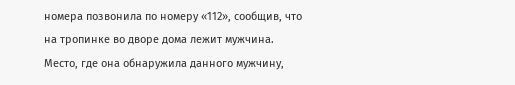номера позвонила по номеру «112», сообщив, что на тропинке во дворе дома лежит мужчина. Место, где она обнаружила данного мужчину,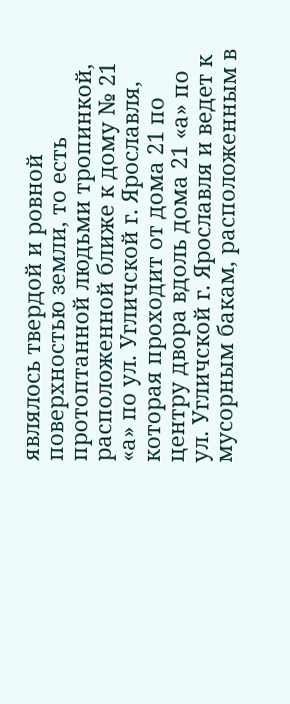являлось твердой и ровной поверхностью земли, то есть протоптанной людьми тропинкой, расположенной ближе к дому № 21 «а» по ул. Угличской г. Ярославля, которая проходит от дома 21 по центру двора вдоль дома 21 «а» по ул. Угличской г. Ярославля и ведет к мусорным бакам, расположенным в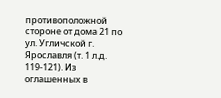противоположной стороне от дома 21 по ул. Угличской г. Ярославля (т. 1 л.д. 119-121). Из оглашенных в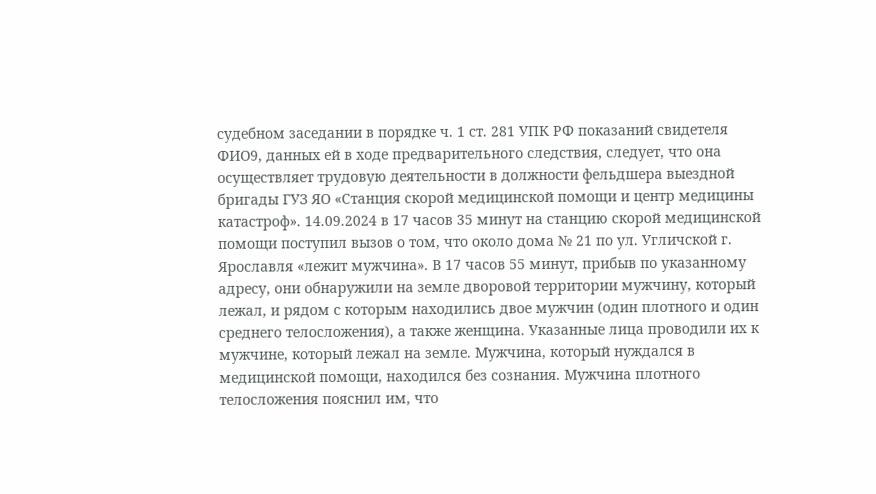судебном заседании в порядке ч. 1 ст. 281 УПК РФ показаний свидетеля ФИО9, данных ей в ходе предварительного следствия, следует, что она осуществляет трудовую деятельности в должности фельдшера выездной бригады ГУЗ ЯО «Станция скорой медицинской помощи и центр медицины катастроф». 14.09.2024 в 17 часов 35 минут на станцию скорой медицинской помощи поступил вызов о том, что около дома № 21 по ул. Угличской г. Ярославля «лежит мужчина». В 17 часов 55 минут, прибыв по указанному адресу, они обнаружили на земле дворовой территории мужчину, который лежал, и рядом с которым находились двое мужчин (один плотного и один среднего телосложения), а также женщина. Указанные лица проводили их к мужчине, который лежал на земле. Мужчина, который нуждался в медицинской помощи, находился без сознания. Мужчина плотного телосложения пояснил им, что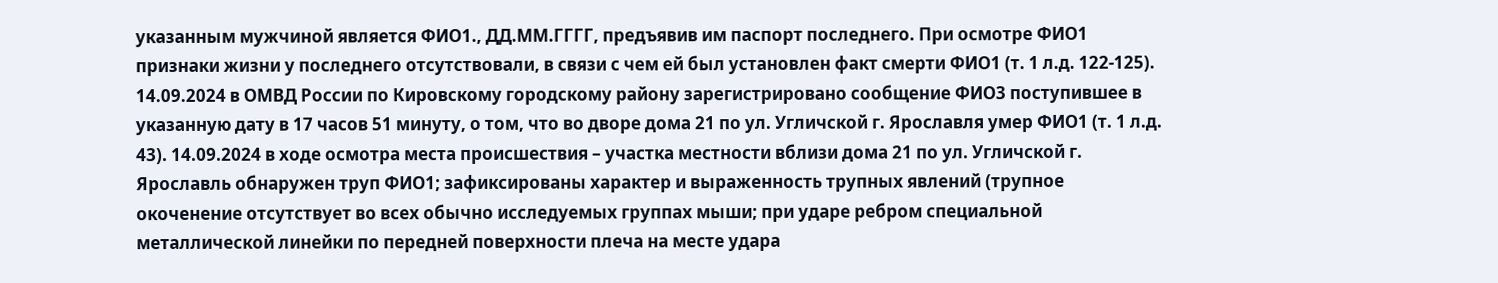указанным мужчиной является ФИО1., ДД.ММ.ГГГГ, предъявив им паспорт последнего. При осмотре ФИО1 признаки жизни у последнего отсутствовали, в связи с чем ей был установлен факт смерти ФИО1 (т. 1 л.д. 122-125). 14.09.2024 в ОМВД России по Кировскому городскому району зарегистрировано сообщение ФИО3 поступившее в указанную дату в 17 часов 51 минуту, о том, что во дворе дома 21 по ул. Угличской г. Ярославля умер ФИО1 (т. 1 л.д. 43). 14.09.2024 в ходе осмотра места происшествия – участка местности вблизи дома 21 по ул. Угличской г. Ярославль обнаружен труп ФИО1; зафиксированы характер и выраженность трупных явлений (трупное окоченение отсутствует во всех обычно исследуемых группах мыши; при ударе ребром специальной металлической линейки по передней поверхности плеча на месте удара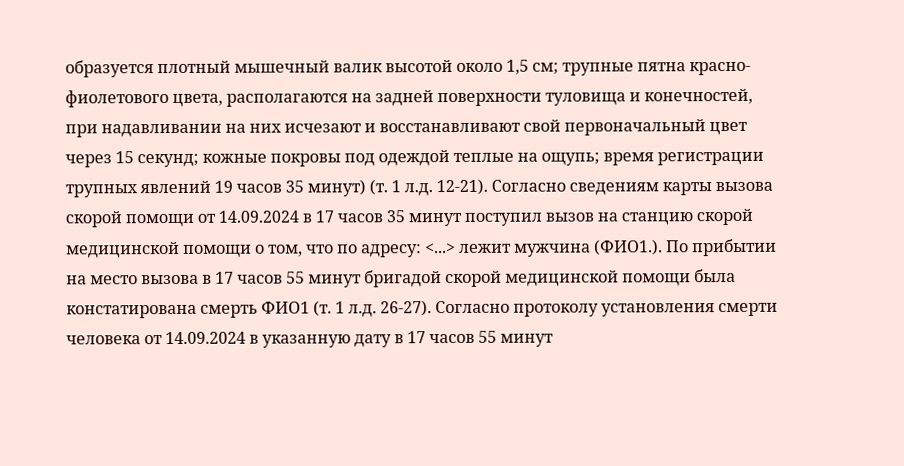образуется плотный мышечный валик высотой около 1,5 см; трупные пятна красно-фиолетового цвета, располагаются на задней поверхности туловища и конечностей, при надавливании на них исчезают и восстанавливают свой первоначальный цвет через 15 секунд; кожные покровы под одеждой теплые на ощупь; время регистрации трупных явлений 19 часов 35 минут) (т. 1 л.д. 12-21). Согласно сведениям карты вызова скорой помощи от 14.09.2024 в 17 часов 35 минут поступил вызов на станцию скорой медицинской помощи о том, что по адресу: <...> лежит мужчина (ФИО1.). По прибытии на место вызова в 17 часов 55 минут бригадой скорой медицинской помощи была констатирована смерть ФИО1 (т. 1 л.д. 26-27). Согласно протоколу установления смерти человека от 14.09.2024 в указанную дату в 17 часов 55 минут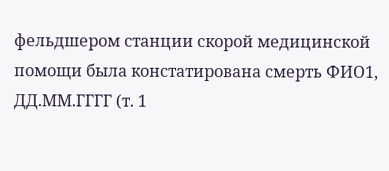фельдшером станции скорой медицинской помощи была констатирована смерть ФИО1, ДД.ММ.ГГГГ (т. 1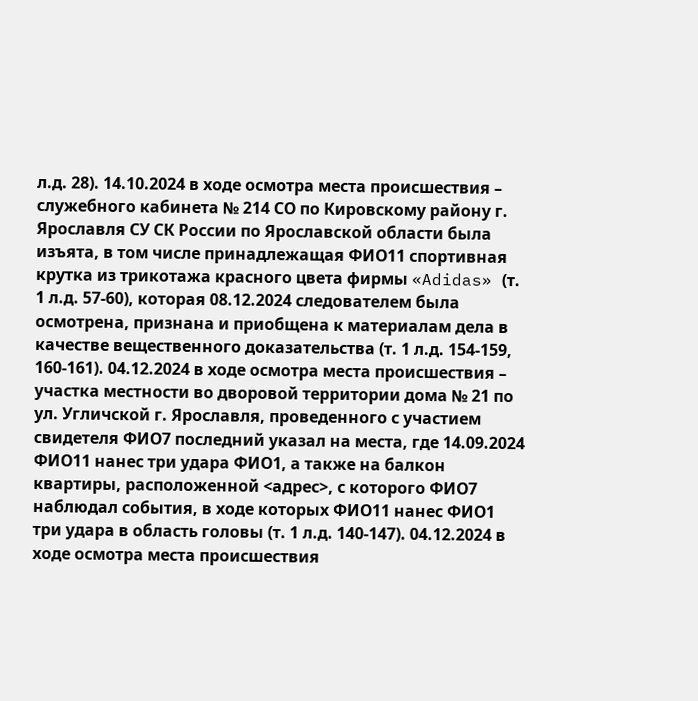л.д. 28). 14.10.2024 в ходе осмотра места происшествия – служебного кабинета № 214 СО по Кировскому району г. Ярославля СУ СК России по Ярославской области была изъята, в том числе принадлежащая ФИО11 спортивная крутка из трикотажа красного цвета фирмы «Adidas» (т. 1 л.д. 57-60), которая 08.12.2024 следователем была осмотрена, признана и приобщена к материалам дела в качестве вещественного доказательства (т. 1 л.д. 154-159, 160-161). 04.12.2024 в ходе осмотра места происшествия – участка местности во дворовой территории дома № 21 по ул. Угличской г. Ярославля, проведенного с участием свидетеля ФИО7 последний указал на места, где 14.09.2024 ФИО11 нанес три удара ФИО1, а также на балкон квартиры, расположенной <адрес>, с которого ФИО7 наблюдал события, в ходе которых ФИО11 нанес ФИО1 три удара в область головы (т. 1 л.д. 140-147). 04.12.2024 в ходе осмотра места происшествия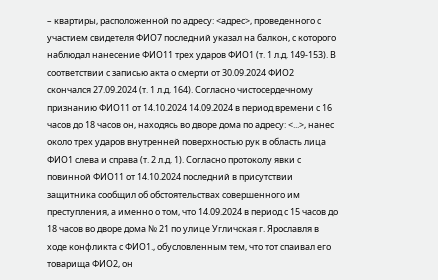– квартиры, расположенной по адресу: <адрес>, проведенного с участием свидетеля ФИО7 последний указал на балкон, с которого наблюдал нанесение ФИО11 трех ударов ФИО1 (т. 1 л.д. 149-153). В соответствии с записью акта о смерти от 30.09.2024 ФИО2 скончался 27.09.2024 (т. 1 л.д. 164). Согласно чистосердечному признанию ФИО11 от 14.10.2024 14.09.2024 в период времени с 16 часов до 18 часов он, находясь во дворе дома по адресу: <...>, нанес около трех ударов внутренней поверхностью рук в область лица ФИО1 слева и справа (т. 2 л.д. 1). Согласно протоколу явки с повинной ФИО11 от 14.10.2024 последний в присутствии защитника сообщил об обстоятельствах совершенного им преступления, а именно о том, что 14.09.2024 в период с 15 часов до 18 часов во дворе дома № 21 по улице Угличская г. Ярославля в ходе конфликта с ФИО1., обусловленным тем, что тот спаивал его товарища ФИО2, он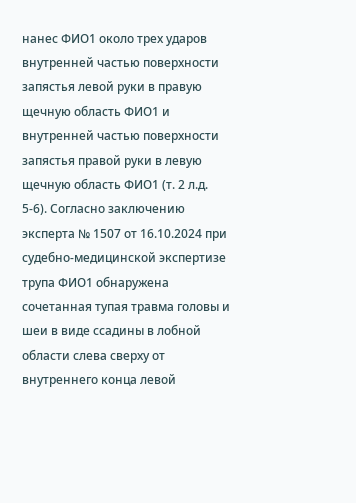нанес ФИО1 около трех ударов внутренней частью поверхности запястья левой руки в правую щечную область ФИО1 и внутренней частью поверхности запястья правой руки в левую щечную область ФИО1 (т. 2 л.д. 5-6). Согласно заключению эксперта № 1507 от 16.10.2024 при судебно-медицинской экспертизе трупа ФИО1 обнаружена сочетанная тупая травма головы и шеи в виде ссадины в лобной области слева сверху от внутреннего конца левой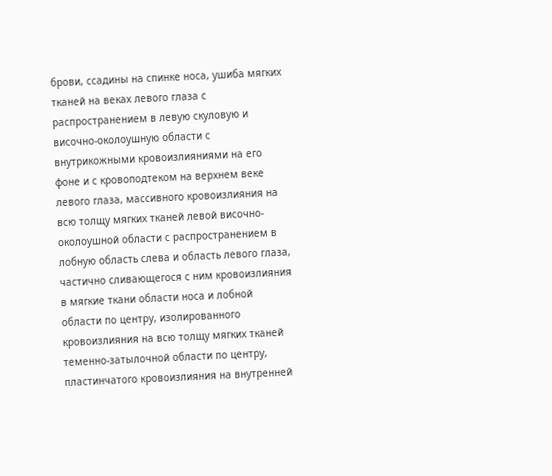брови, ссадины на спинке носа, ушиба мягких тканей на веках левого глаза с распространением в левую скуловую и височно-околоушную области с внутрикожными кровоизлияниями на его фоне и с кровоподтеком на верхнем веке левого глаза, массивного кровоизлияния на всю толщу мягких тканей левой височно-околоушной области с распространением в лобную область слева и область левого глаза, частично сливающегося с ним кровоизлияния в мягкие ткани области носа и лобной области по центру, изолированного кровоизлияния на всю толщу мягких тканей теменно-затылочной области по центру, пластинчатого кровоизлияния на внутренней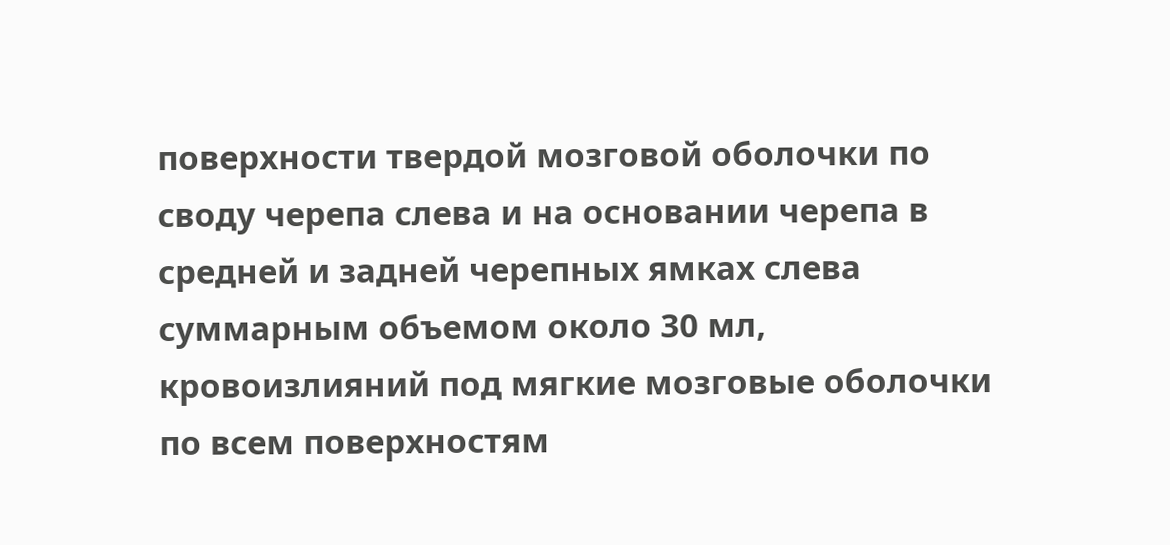поверхности твердой мозговой оболочки по своду черепа слева и на основании черепа в средней и задней черепных ямках слева суммарным объемом около 30 мл, кровоизлияний под мягкие мозговые оболочки по всем поверхностям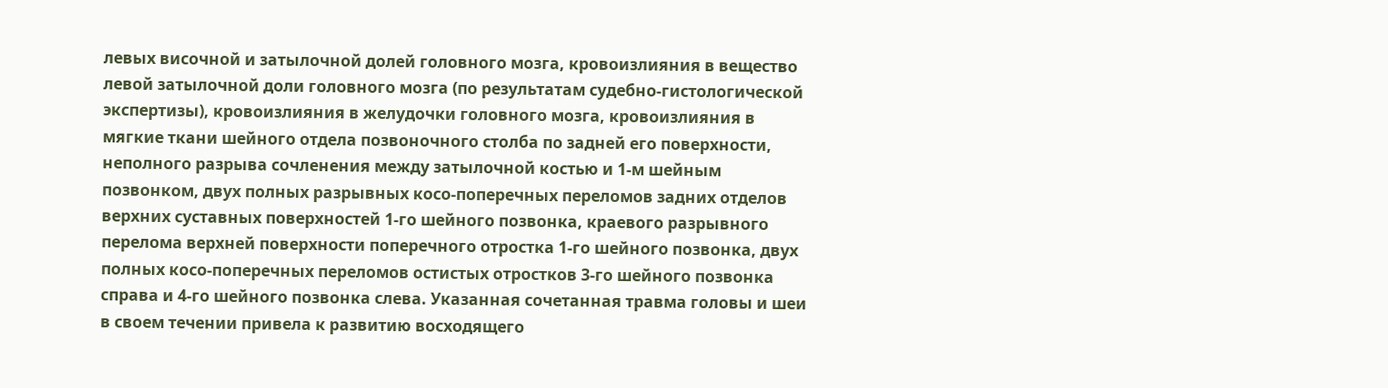левых височной и затылочной долей головного мозга, кровоизлияния в вещество левой затылочной доли головного мозга (по результатам судебно-гистологической экспертизы), кровоизлияния в желудочки головного мозга, кровоизлияния в мягкие ткани шейного отдела позвоночного столба по задней его поверхности, неполного разрыва сочленения между затылочной костью и 1-м шейным позвонком, двух полных разрывных косо-поперечных переломов задних отделов верхних суставных поверхностей 1-го шейного позвонка, краевого разрывного перелома верхней поверхности поперечного отростка 1-го шейного позвонка, двух полных косо-поперечных переломов остистых отростков 3-го шейного позвонка справа и 4-го шейного позвонка слева. Указанная сочетанная травма головы и шеи в своем течении привела к развитию восходящего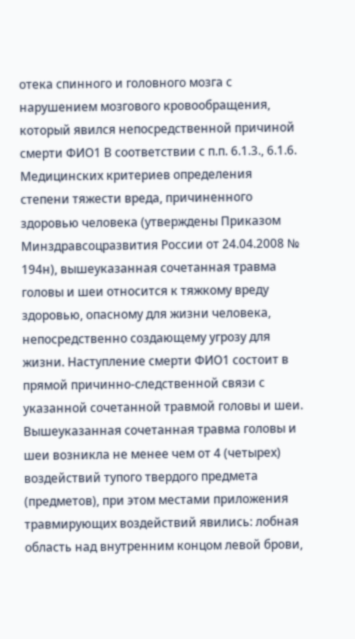отека спинного и головного мозга с нарушением мозгового кровообращения, который явился непосредственной причиной смерти ФИО1 В соответствии с п.п. 6.1.3., 6.1.6. Медицинских критериев определения степени тяжести вреда, причиненного здоровью человека (утверждены Приказом Минздравсоцразвития России от 24.04.2008 № 194н), вышеуказанная сочетанная травма головы и шеи относится к тяжкому вреду здоровью, опасному для жизни человека, непосредственно создающему угрозу для жизни. Наступление смерти ФИО1 состоит в прямой причинно-следственной связи с указанной сочетанной травмой головы и шеи. Вышеуказанная сочетанная травма головы и шеи возникла не менее чем от 4 (четырех) воздействий тупого твердого предмета (предметов), при этом местами приложения травмирующих воздействий явились: лобная область над внутренним концом левой брови,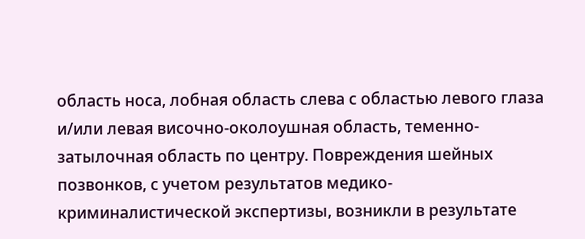область носа, лобная область слева с областью левого глаза и/или левая височно-околоушная область, теменно-затылочная область по центру. Повреждения шейных позвонков, с учетом результатов медико-криминалистической экспертизы, возникли в результате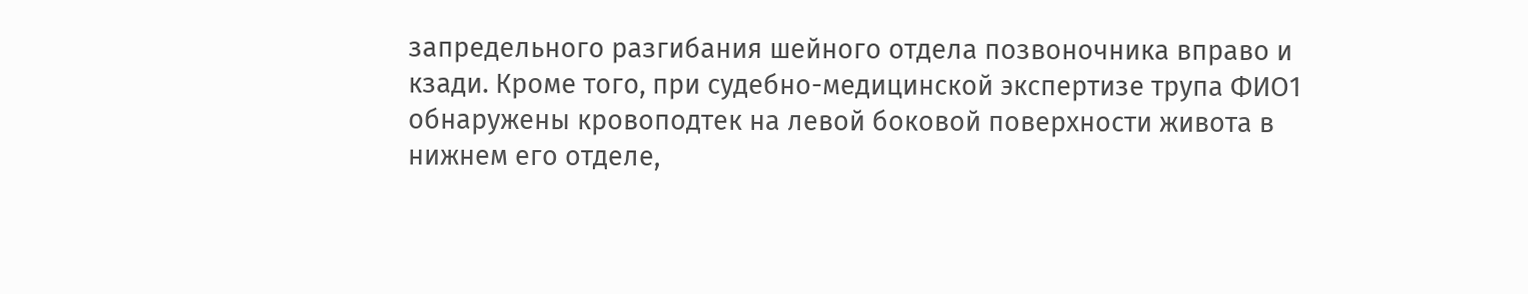запредельного разгибания шейного отдела позвоночника вправо и кзади. Кроме того, при судебно-медицинской экспертизе трупа ФИО1 обнаружены кровоподтек на левой боковой поверхности живота в нижнем его отделе,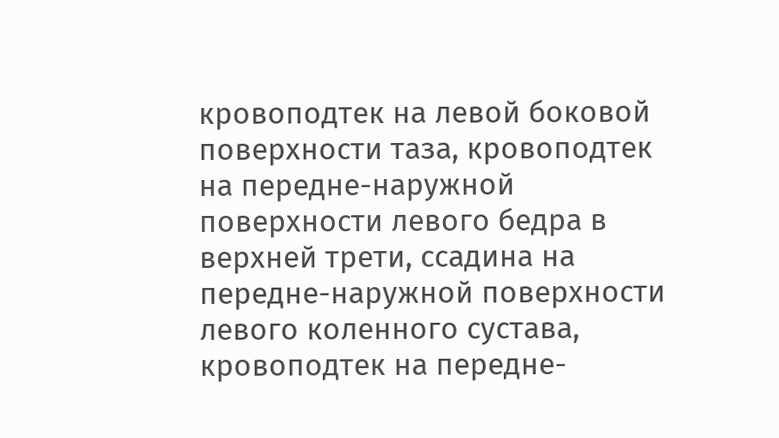кровоподтек на левой боковой поверхности таза, кровоподтек на передне-наружной поверхности левого бедра в верхней трети, ссадина на передне-наружной поверхности левого коленного сустава, кровоподтек на передне-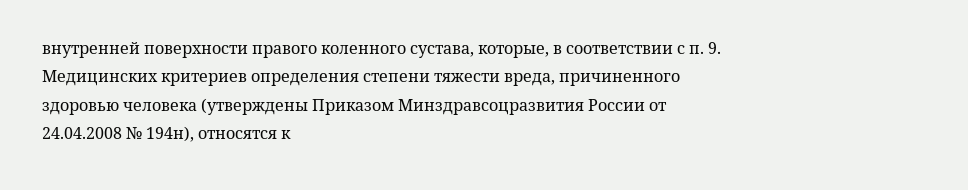внутренней поверхности правого коленного сустава, которые, в соответствии с п. 9. Медицинских критериев определения степени тяжести вреда, причиненного здоровью человека (утверждены Приказом Минздравсоцразвития России от 24.04.2008 № 194н), относятся к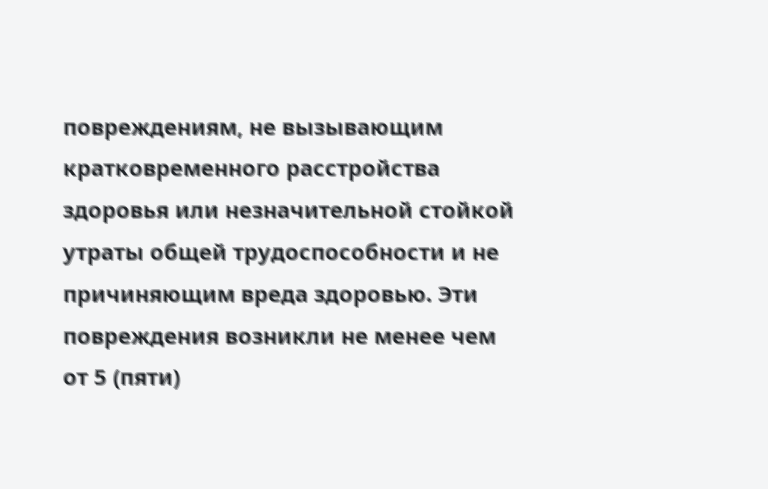повреждениям, не вызывающим кратковременного расстройства здоровья или незначительной стойкой утраты общей трудоспособности и не причиняющим вреда здоровью. Эти повреждения возникли не менее чем от 5 (пяти)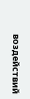воздействий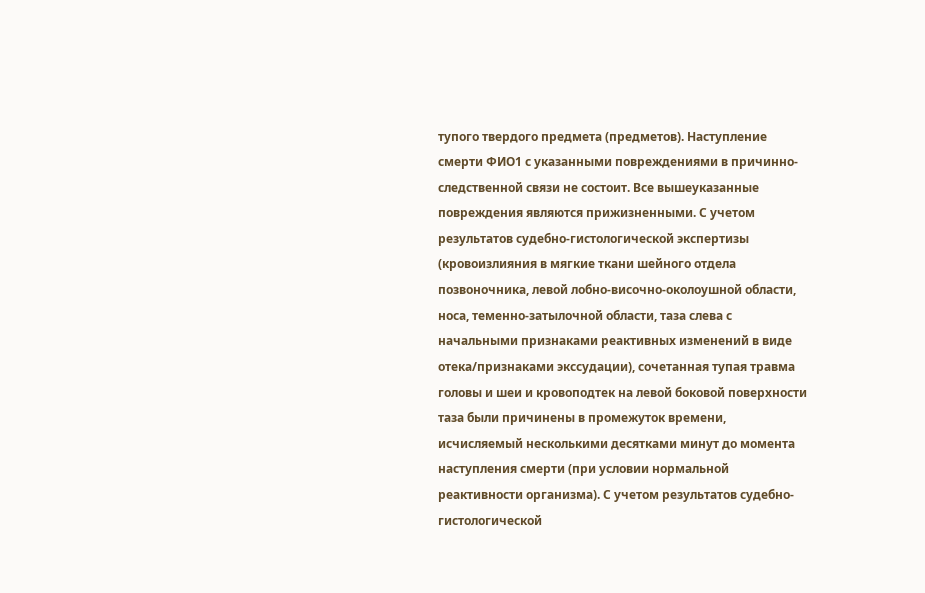тупого твердого предмета (предметов). Наступление смерти ФИО1 с указанными повреждениями в причинно-следственной связи не состоит. Все вышеуказанные повреждения являются прижизненными. С учетом результатов судебно-гистологической экспертизы (кровоизлияния в мягкие ткани шейного отдела позвоночника, левой лобно-височно-околоушной области, носа, теменно-затылочной области, таза слева с начальными признаками реактивных изменений в виде отека/признаками экссудации), сочетанная тупая травма головы и шеи и кровоподтек на левой боковой поверхности таза были причинены в промежуток времени, исчисляемый несколькими десятками минут до момента наступления смерти (при условии нормальной реактивности организма). С учетом результатов судебно-гистологической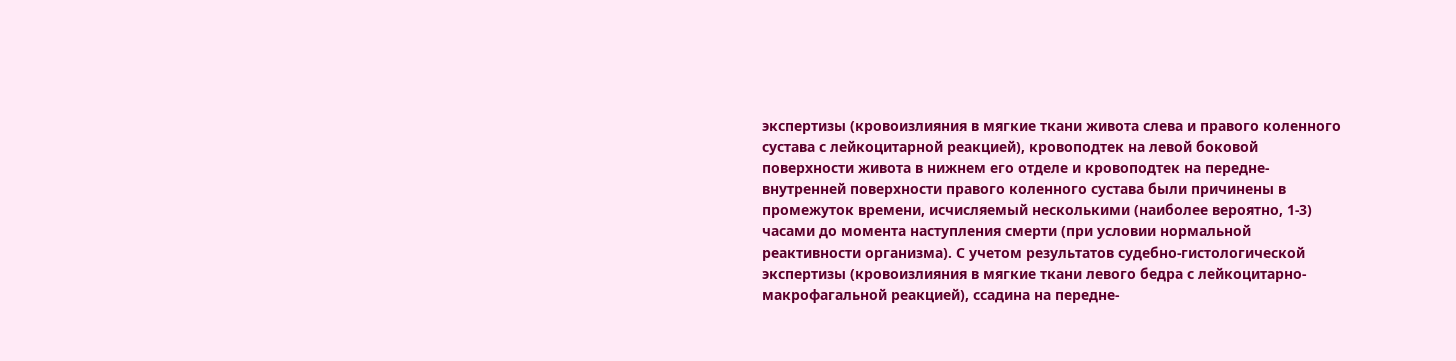экспертизы (кровоизлияния в мягкие ткани живота слева и правого коленного сустава с лейкоцитарной реакцией), кровоподтек на левой боковой поверхности живота в нижнем его отделе и кровоподтек на передне-внутренней поверхности правого коленного сустава были причинены в промежуток времени, исчисляемый несколькими (наиболее вероятно, 1-3) часами до момента наступления смерти (при условии нормальной реактивности организма). С учетом результатов судебно-гистологической экспертизы (кровоизлияния в мягкие ткани левого бедра с лейкоцитарно-макрофагальной реакцией), ссадина на передне-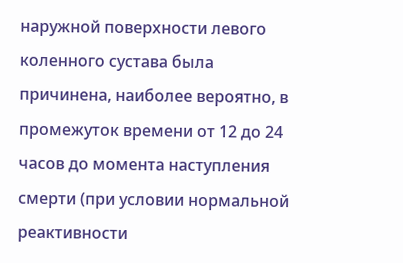наружной поверхности левого коленного сустава была причинена, наиболее вероятно, в промежуток времени от 12 до 24 часов до момента наступления смерти (при условии нормальной реактивности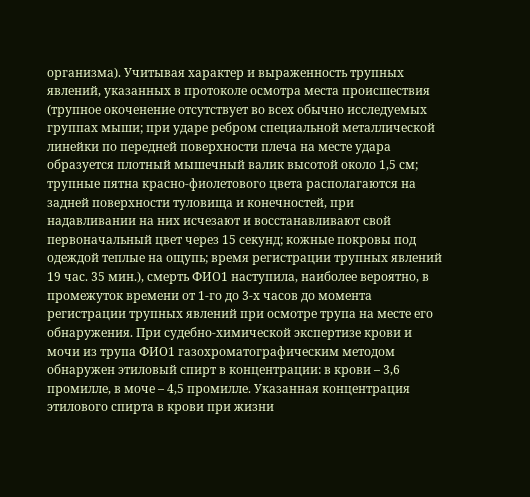организма). Учитывая характер и выраженность трупных явлений, указанных в протоколе осмотра места происшествия (трупное окоченение отсутствует во всех обычно исследуемых группах мыши; при ударе ребром специальной металлической линейки по передней поверхности плеча на месте удара образуется плотный мышечный валик высотой около 1,5 см; трупные пятна красно-фиолетового цвета располагаются на задней поверхности туловища и конечностей, при надавливании на них исчезают и восстанавливают свой первоначальный цвет через 15 секунд; кожные покровы под одеждой теплые на ощупь; время регистрации трупных явлений 19 час. 35 мин.), смерть ФИО1 наступила, наиболее вероятно, в промежуток времени от 1-го до 3-х часов до момента регистрации трупных явлений при осмотре трупа на месте его обнаружения. При судебно-химической экспертизе крови и мочи из трупа ФИО1 газохроматографическим методом обнаружен этиловый спирт в концентрации: в крови – 3,6 промилле, в моче – 4,5 промилле. Указанная концентрация этилового спирта в крови при жизни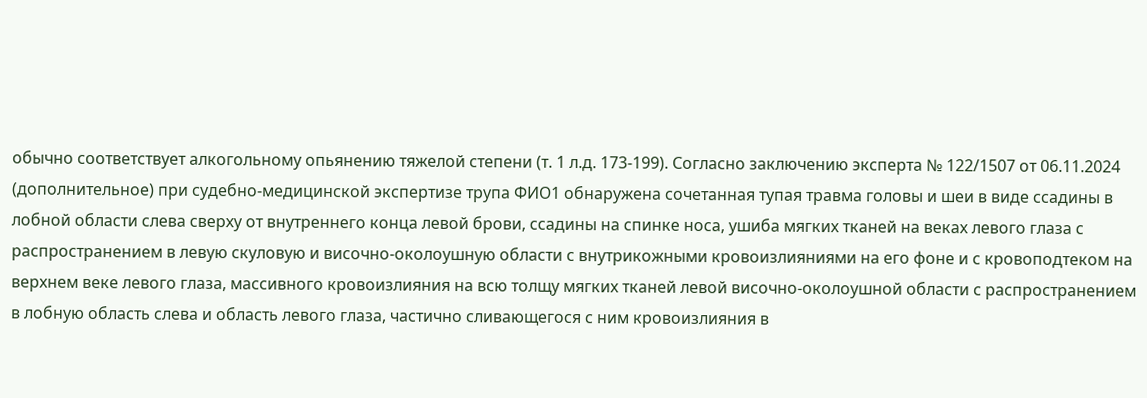обычно соответствует алкогольному опьянению тяжелой степени (т. 1 л.д. 173-199). Согласно заключению эксперта № 122/1507 от 06.11.2024 (дополнительное) при судебно-медицинской экспертизе трупа ФИО1 обнаружена сочетанная тупая травма головы и шеи в виде ссадины в лобной области слева сверху от внутреннего конца левой брови, ссадины на спинке носа, ушиба мягких тканей на веках левого глаза с распространением в левую скуловую и височно-околоушную области с внутрикожными кровоизлияниями на его фоне и с кровоподтеком на верхнем веке левого глаза, массивного кровоизлияния на всю толщу мягких тканей левой височно-околоушной области с распространением в лобную область слева и область левого глаза, частично сливающегося с ним кровоизлияния в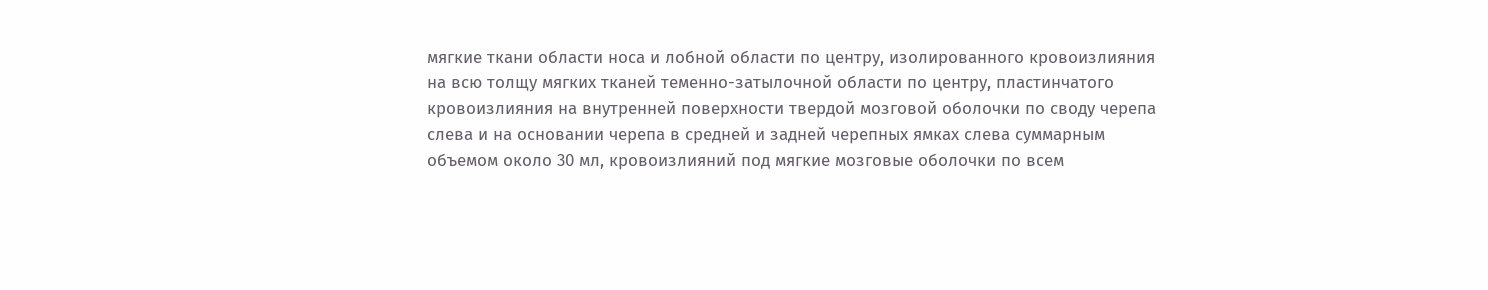мягкие ткани области носа и лобной области по центру, изолированного кровоизлияния на всю толщу мягких тканей теменно-затылочной области по центру, пластинчатого кровоизлияния на внутренней поверхности твердой мозговой оболочки по своду черепа слева и на основании черепа в средней и задней черепных ямках слева суммарным объемом около 30 мл, кровоизлияний под мягкие мозговые оболочки по всем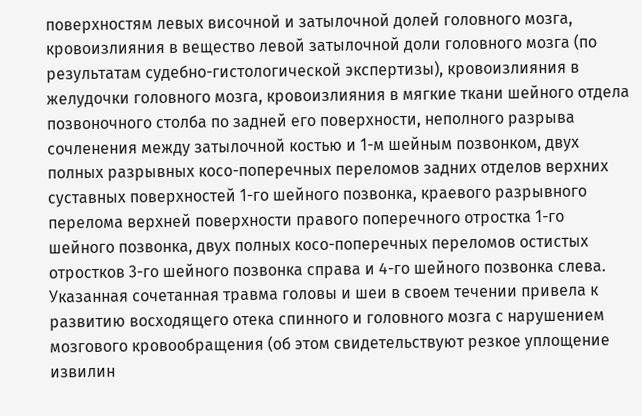поверхностям левых височной и затылочной долей головного мозга, кровоизлияния в вещество левой затылочной доли головного мозга (по результатам судебно-гистологической экспертизы), кровоизлияния в желудочки головного мозга, кровоизлияния в мягкие ткани шейного отдела позвоночного столба по задней его поверхности, неполного разрыва сочленения между затылочной костью и 1-м шейным позвонком, двух полных разрывных косо-поперечных переломов задних отделов верхних суставных поверхностей 1-го шейного позвонка, краевого разрывного перелома верхней поверхности правого поперечного отростка 1-го шейного позвонка, двух полных косо-поперечных переломов остистых отростков 3-го шейного позвонка справа и 4-го шейного позвонка слева. Указанная сочетанная травма головы и шеи в своем течении привела к развитию восходящего отека спинного и головного мозга с нарушением мозгового кровообращения (об этом свидетельствуют резкое уплощение извилин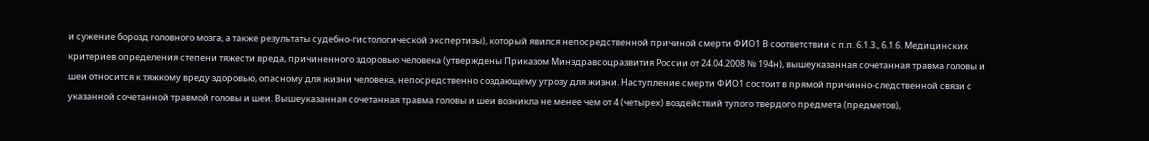и сужение борозд головного мозга, а также результаты судебно-гистологической экспертизы), который явился непосредственной причиной смерти ФИО1 В соответствии с п.п. 6.1.3., 6.1.6. Медицинских критериев определения степени тяжести вреда, причиненного здоровью человека (утверждены Приказом Минздравсоцразвития России от 24.04.2008 № 194н), вышеуказанная сочетанная травма головы и шеи относится к тяжкому вреду здоровью, опасному для жизни человека, непосредственно создающему угрозу для жизни. Наступление смерти ФИО1 состоит в прямой причинно-следственной связи с указанной сочетанной травмой головы и шеи. Вышеуказанная сочетанная травма головы и шеи возникла не менее чем от 4 (четырех) воздействий тупого твердого предмета (предметов),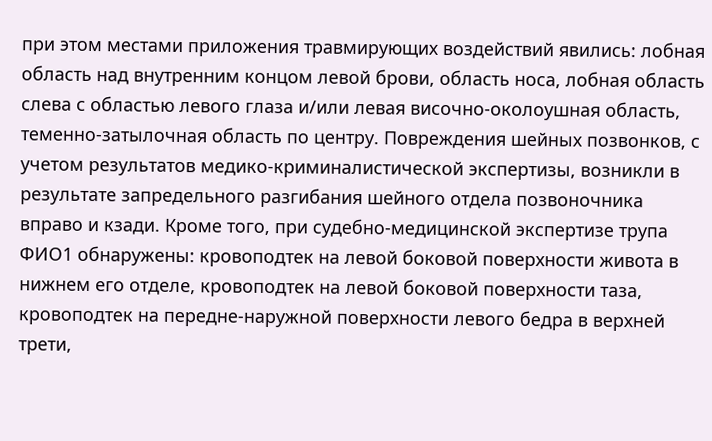при этом местами приложения травмирующих воздействий явились: лобная область над внутренним концом левой брови, область носа, лобная область слева с областью левого глаза и/или левая височно-околоушная область, теменно-затылочная область по центру. Повреждения шейных позвонков, с учетом результатов медико-криминалистической экспертизы, возникли в результате запредельного разгибания шейного отдела позвоночника вправо и кзади. Кроме того, при судебно-медицинской экспертизе трупа ФИО1 обнаружены: кровоподтек на левой боковой поверхности живота в нижнем его отделе, кровоподтек на левой боковой поверхности таза, кровоподтек на передне-наружной поверхности левого бедра в верхней трети,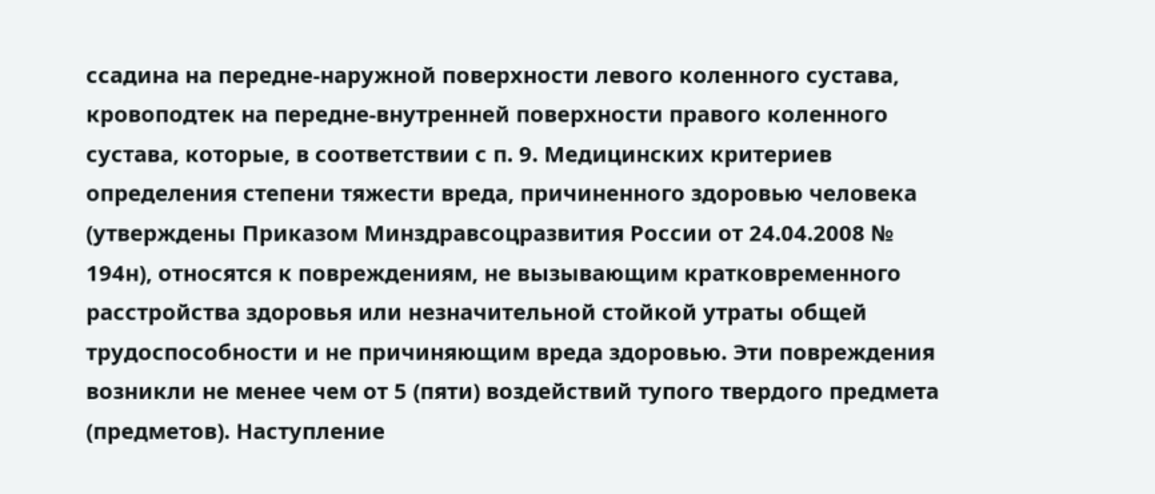ссадина на передне-наружной поверхности левого коленного сустава, кровоподтек на передне-внутренней поверхности правого коленного сустава, которые, в соответствии с п. 9. Медицинских критериев определения степени тяжести вреда, причиненного здоровью человека (утверждены Приказом Минздравсоцразвития России от 24.04.2008 № 194н), относятся к повреждениям, не вызывающим кратковременного расстройства здоровья или незначительной стойкой утраты общей трудоспособности и не причиняющим вреда здоровью. Эти повреждения возникли не менее чем от 5 (пяти) воздействий тупого твердого предмета (предметов). Наступление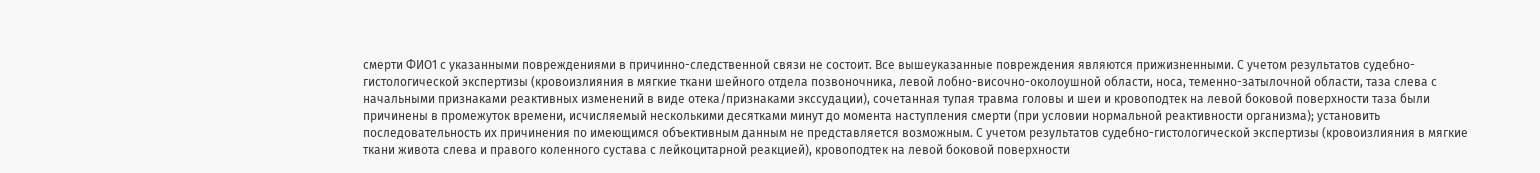смерти ФИО1 с указанными повреждениями в причинно-следственной связи не состоит. Все вышеуказанные повреждения являются прижизненными. С учетом результатов судебно-гистологической экспертизы (кровоизлияния в мягкие ткани шейного отдела позвоночника, левой лобно-височно-околоушной области, носа, теменно-затылочной области, таза слева с начальными признаками реактивных изменений в виде отека/признаками экссудации), сочетанная тупая травма головы и шеи и кровоподтек на левой боковой поверхности таза были причинены в промежуток времени, исчисляемый несколькими десятками минут до момента наступления смерти (при условии нормальной реактивности организма); установить последовательность их причинения по имеющимся объективным данным не представляется возможным. С учетом результатов судебно-гистологической экспертизы (кровоизлияния в мягкие ткани живота слева и правого коленного сустава с лейкоцитарной реакцией), кровоподтек на левой боковой поверхности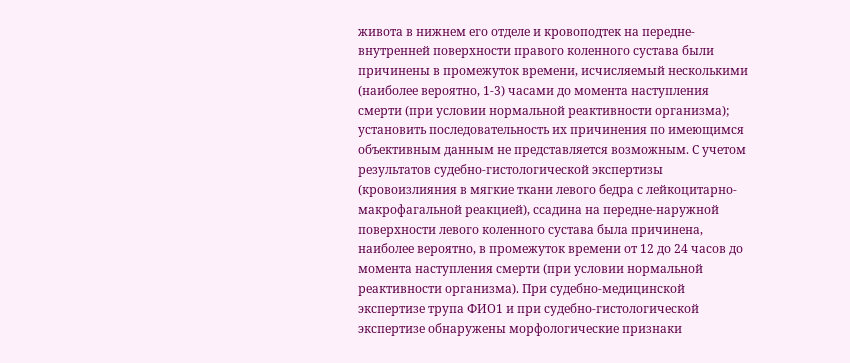живота в нижнем его отделе и кровоподтек на передне-внутренней поверхности правого коленного сустава были причинены в промежуток времени, исчисляемый несколькими (наиболее вероятно, 1-3) часами до момента наступления смерти (при условии нормальной реактивности организма); установить последовательность их причинения по имеющимся объективным данным не представляется возможным. С учетом результатов судебно-гистологической экспертизы (кровоизлияния в мягкие ткани левого бедра с лейкоцитарно-макрофагальной реакцией), ссадина на передне-наружной поверхности левого коленного сустава была причинена, наиболее вероятно, в промежуток времени от 12 до 24 часов до момента наступления смерти (при условии нормальной реактивности организма). При судебно-медицинской экспертизе трупа ФИО1 и при судебно-гистологической экспертизе обнаружены морфологические признаки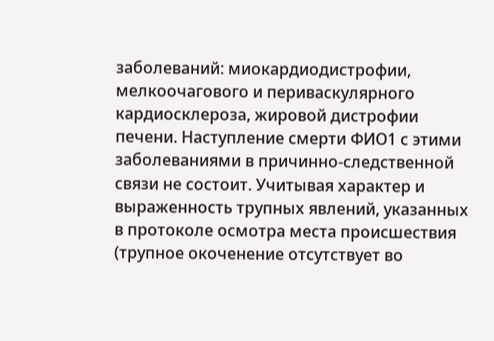заболеваний: миокардиодистрофии, мелкоочагового и периваскулярного кардиосклероза, жировой дистрофии печени. Наступление смерти ФИО1 с этими заболеваниями в причинно-следственной связи не состоит. Учитывая характер и выраженность трупных явлений, указанных в протоколе осмотра места происшествия (трупное окоченение отсутствует во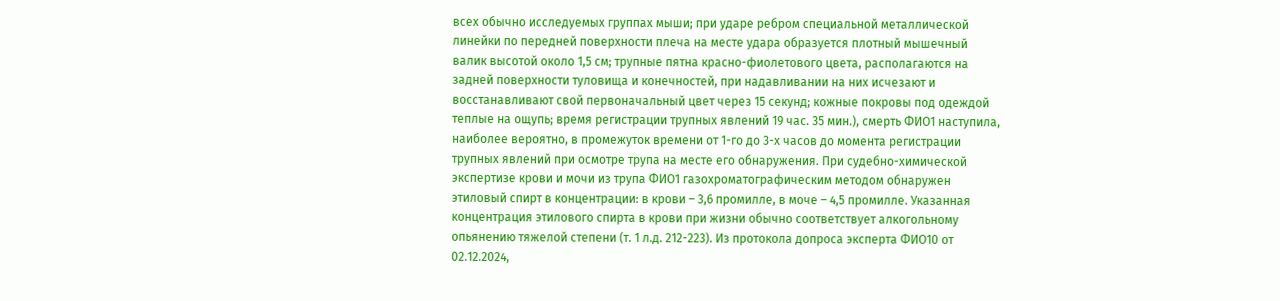всех обычно исследуемых группах мыши; при ударе ребром специальной металлической линейки по передней поверхности плеча на месте удара образуется плотный мышечный валик высотой около 1,5 см; трупные пятна красно-фиолетового цвета, располагаются на задней поверхности туловища и конечностей, при надавливании на них исчезают и восстанавливают свой первоначальный цвет через 15 секунд; кожные покровы под одеждой теплые на ощупь; время регистрации трупных явлений 19 час. 35 мин.), смерть ФИО1 наступила, наиболее вероятно, в промежуток времени от 1-го до 3-х часов до момента регистрации трупных явлений при осмотре трупа на месте его обнаружения. При судебно-химической экспертизе крови и мочи из трупа ФИО1 газохроматографическим методом обнаружен этиловый спирт в концентрации: в крови – 3,6 промилле, в моче – 4,5 промилле. Указанная концентрация этилового спирта в крови при жизни обычно соответствует алкогольному опьянению тяжелой степени (т. 1 л.д. 212-223). Из протокола допроса эксперта ФИО10 от 02.12.2024,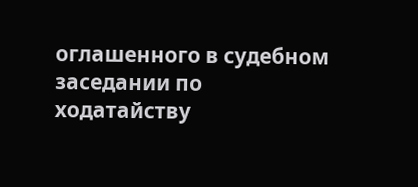оглашенного в судебном заседании по ходатайству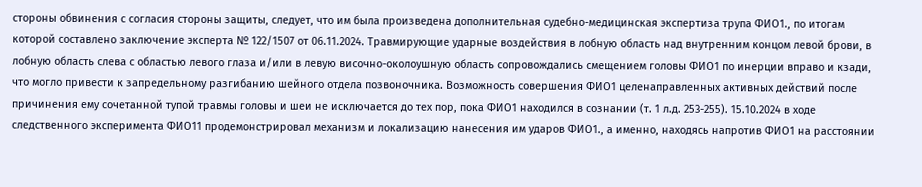стороны обвинения с согласия стороны защиты, следует, что им была произведена дополнительная судебно-медицинская экспертиза трупа ФИО1., по итогам которой составлено заключение эксперта № 122/1507 от 06.11.2024. Травмирующие ударные воздействия в лобную область над внутренним концом левой брови, в лобную область слева с областью левого глаза и/или в левую височно-околоушную область сопровождались смещением головы ФИО1 по инерции вправо и кзади, что могло привести к запредельному разгибанию шейного отдела позвоночника. Возможность совершения ФИО1 целенаправленных активных действий после причинения ему сочетанной тупой травмы головы и шеи не исключается до тех пор, пока ФИО1 находился в сознании (т. 1 л.д. 253-255). 15.10.2024 в ходе следственного эксперимента ФИО11 продемонстрировал механизм и локализацию нанесения им ударов ФИО1., а именно, находясь напротив ФИО1 на расстоянии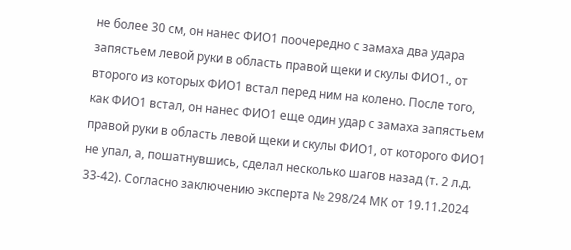не более 30 см, он нанес ФИО1 поочередно с замаха два удара запястьем левой руки в область правой щеки и скулы ФИО1., от второго из которых ФИО1 встал перед ним на колено. После того, как ФИО1 встал, он нанес ФИО1 еще один удар с замаха запястьем правой руки в область левой щеки и скулы ФИО1, от которого ФИО1 не упал, а, пошатнувшись, сделал несколько шагов назад (т. 2 л.д. 33-42). Согласно заключению эксперта № 298/24 МК от 19.11.2024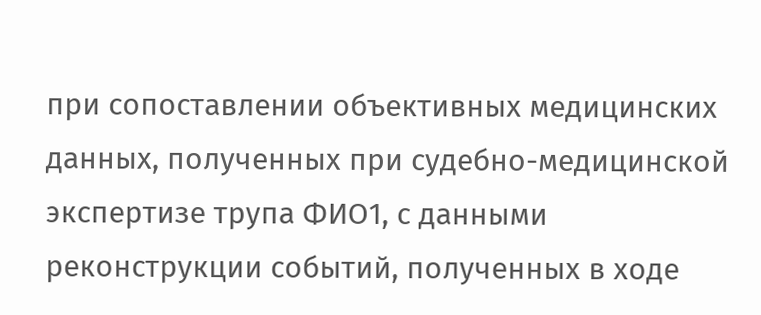при сопоставлении объективных медицинских данных, полученных при судебно-медицинской экспертизе трупа ФИО1, с данными реконструкции событий, полученных в ходе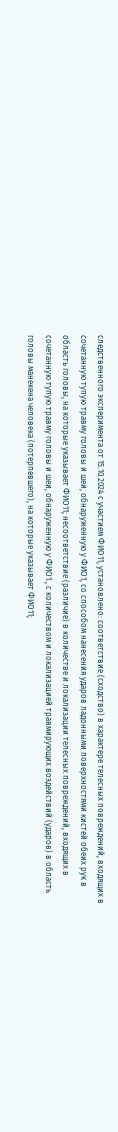следственного эксперимента от 15.10.2024 с участием ФИО11, установлено: соответствие (сходство) в характере телесных повреждений, входящих в сочетанную тупую травму головы и шеи, обнаруженную у ФИО1, со способом нанесения ударов ладонными поверхностями кистей обеих рук в область головы, на которые указывает ФИО11; несоответствие (различие) в количестве и локализации телесных повреждений, входящих в сочетанную тупую травму головы и шеи, обнаруженную у ФИО1., с количеством и локализацией травмирующих воздействий (ударов) в область головы манекена человека (потерпевшего), на которые указывает ФИО11;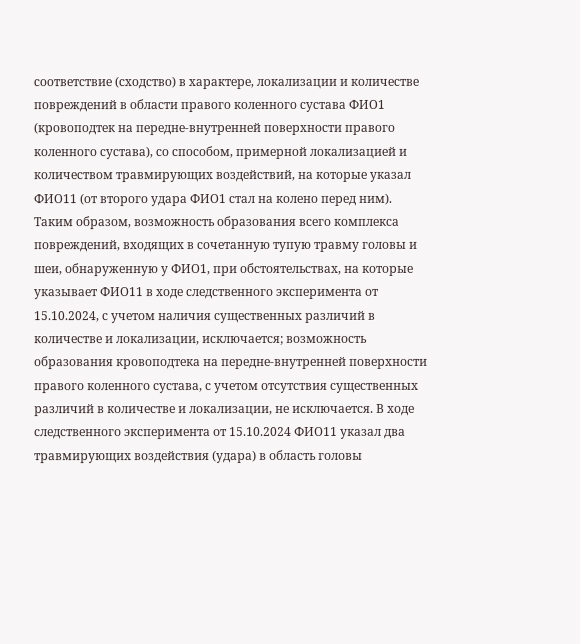соответствие (сходство) в характере, локализации и количестве повреждений в области правого коленного сустава ФИО1 (кровоподтек на передне-внутренней поверхности правого коленного сустава), со способом, примерной локализацией и количеством травмирующих воздействий, на которые указал ФИО11 (от второго удара ФИО1 стал на колено перед ним). Таким образом, возможность образования всего комплекса повреждений, входящих в сочетанную тупую травму головы и шеи, обнаруженную у ФИО1, при обстоятельствах, на которые указывает ФИО11 в ходе следственного эксперимента от 15.10.2024, с учетом наличия существенных различий в количестве и локализации, исключается; возможность образования кровоподтека на передне-внутренней поверхности правого коленного сустава, с учетом отсутствия существенных различий в количестве и локализации, не исключается. В ходе следственного эксперимента от 15.10.2024 ФИО11 указал два травмирующих воздействия (удара) в область головы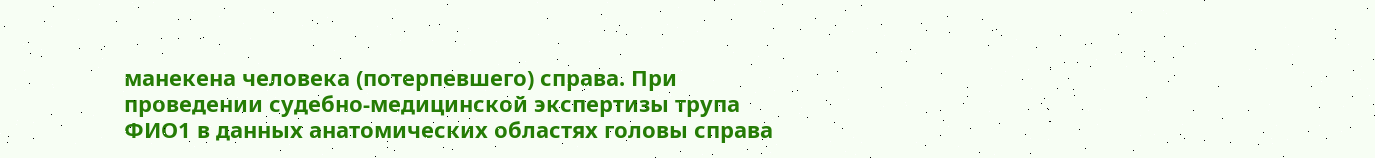манекена человека (потерпевшего) справа. При проведении судебно-медицинской экспертизы трупа ФИО1 в данных анатомических областях головы справа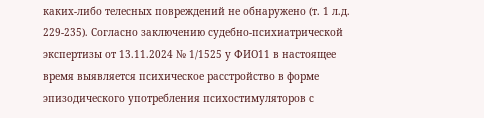каких-либо телесных повреждений не обнаружено (т. 1 л.д. 229-235). Согласно заключению судебно-психиатрической экспертизы от 13.11.2024 № 1/1525 у ФИО11 в настоящее время выявляется психическое расстройство в форме эпизодического употребления психостимуляторов с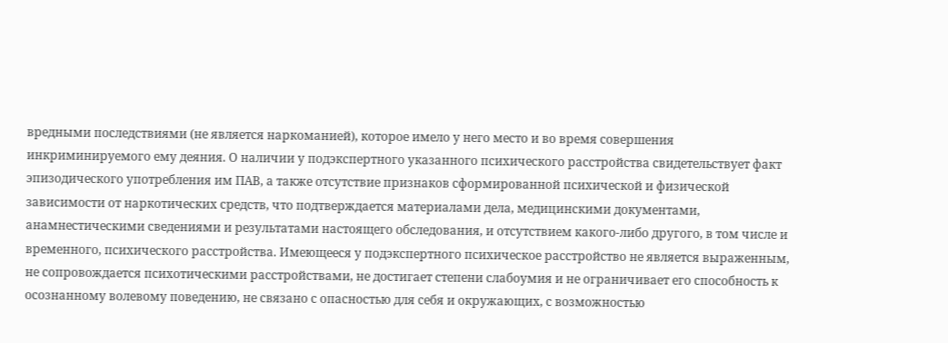вредными последствиями (не является наркоманией), которое имело у него место и во время совершения инкриминируемого ему деяния. О наличии у подэкспертного указанного психического расстройства свидетельствует факт эпизодического употребления им ПАВ, а также отсутствие признаков сформированной психической и физической зависимости от наркотических средств, что подтверждается материалами дела, медицинскими документами, анамнестическими сведениями и результатами настоящего обследования, и отсутствием какого-либо другого, в том числе и временного, психического расстройства. Имеющееся у подэкспертного психическое расстройство не является выраженным, не сопровождается психотическими расстройствами, не достигает степени слабоумия и не ограничивает его способность к осознанному волевому поведению, не связано с опасностью для себя и окружающих, с возможностью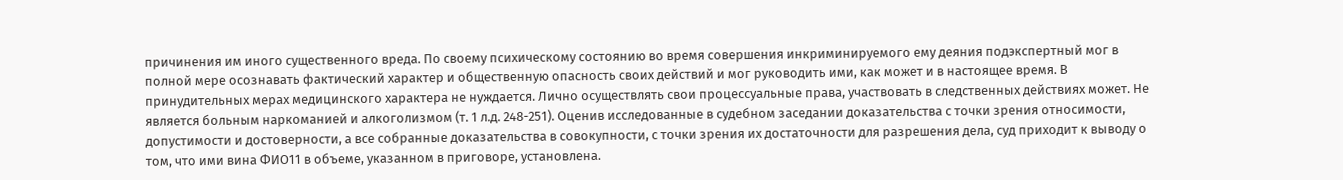причинения им иного существенного вреда. По своему психическому состоянию во время совершения инкриминируемого ему деяния подэкспертный мог в полной мере осознавать фактический характер и общественную опасность своих действий и мог руководить ими, как может и в настоящее время. В принудительных мерах медицинского характера не нуждается. Лично осуществлять свои процессуальные права, участвовать в следственных действиях может. Не является больным наркоманией и алкоголизмом (т. 1 л.д. 248-251). Оценив исследованные в судебном заседании доказательства с точки зрения относимости, допустимости и достоверности, а все собранные доказательства в совокупности, с точки зрения их достаточности для разрешения дела, суд приходит к выводу о том, что ими вина ФИО11 в объеме, указанном в приговоре, установлена.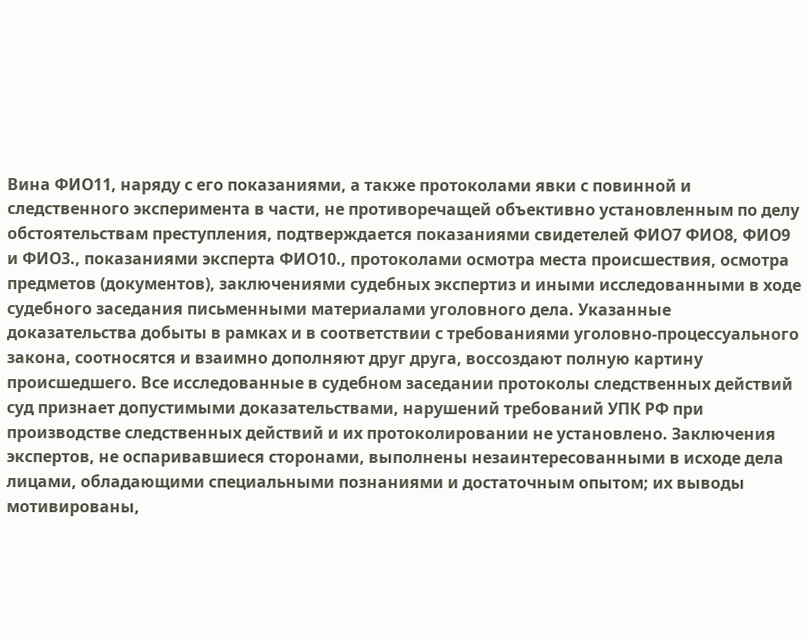Вина ФИО11, наряду с его показаниями, а также протоколами явки с повинной и следственного эксперимента в части, не противоречащей объективно установленным по делу обстоятельствам преступления, подтверждается показаниями свидетелей ФИО7 ФИО8, ФИО9 и ФИО3., показаниями эксперта ФИО10., протоколами осмотра места происшествия, осмотра предметов (документов), заключениями судебных экспертиз и иными исследованными в ходе судебного заседания письменными материалами уголовного дела. Указанные доказательства добыты в рамках и в соответствии с требованиями уголовно-процессуального закона, соотносятся и взаимно дополняют друг друга, воссоздают полную картину происшедшего. Все исследованные в судебном заседании протоколы следственных действий суд признает допустимыми доказательствами, нарушений требований УПК РФ при производстве следственных действий и их протоколировании не установлено. Заключения экспертов, не оспаривавшиеся сторонами, выполнены незаинтересованными в исходе дела лицами, обладающими специальными познаниями и достаточным опытом; их выводы мотивированы,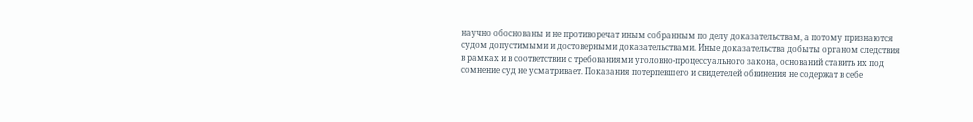научно обоснованы и не противоречат иным собранным по делу доказательствам, а потому признаются судом допустимыми и достоверными доказательствами. Иные доказательства добыты органом следствия в рамках и в соответствии с требованиями уголовно-процессуального закона, оснований ставить их под сомнение суд не усматривает. Показания потерпевшего и свидетелей обвинения не содержат в себе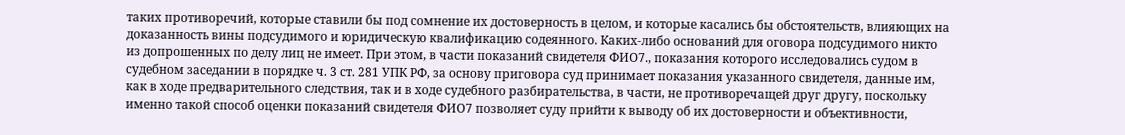таких противоречий, которые ставили бы под сомнение их достоверность в целом, и которые касались бы обстоятельств, влияющих на доказанность вины подсудимого и юридическую квалификацию содеянного. Каких-либо оснований для оговора подсудимого никто из допрошенных по делу лиц не имеет. При этом, в части показаний свидетеля ФИО7., показания которого исследовались судом в судебном заседании в порядке ч. 3 ст. 281 УПК РФ, за основу приговора суд принимает показания указанного свидетеля, данные им, как в ходе предварительного следствия, так и в ходе судебного разбирательства, в части, не противоречащей друг другу, поскольку именно такой способ оценки показаний свидетеля ФИО7 позволяет суду прийти к выводу об их достоверности и объективности,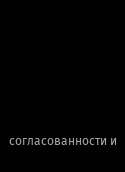согласованности и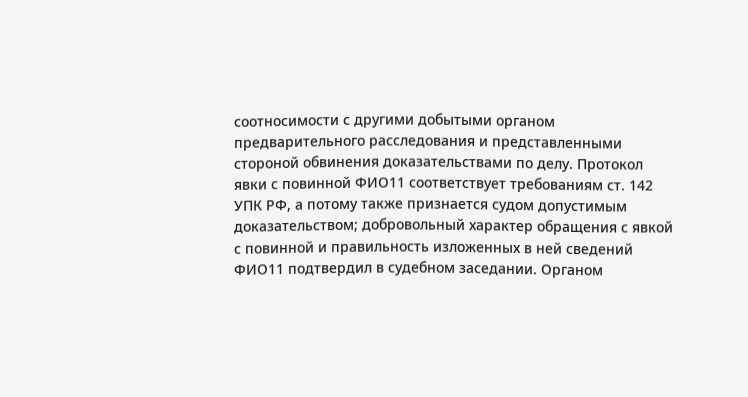соотносимости с другими добытыми органом предварительного расследования и представленными стороной обвинения доказательствами по делу. Протокол явки с повинной ФИО11 соответствует требованиям ст. 142 УПК РФ, а потому также признается судом допустимым доказательством; добровольный характер обращения с явкой с повинной и правильность изложенных в ней сведений ФИО11 подтвердил в судебном заседании. Органом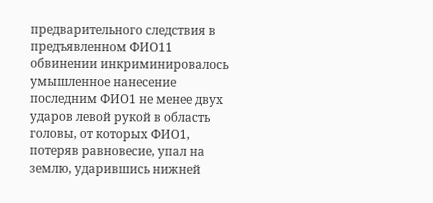предварительного следствия в предъявленном ФИО11 обвинении инкриминировалось умышленное нанесение последним ФИО1 не менее двух ударов левой рукой в область головы, от которых ФИО1, потеряв равновесие, упал на землю, ударившись нижней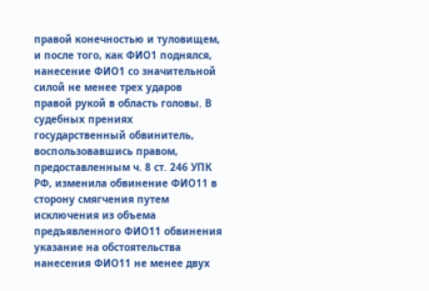правой конечностью и туловищем, и после того, как ФИО1 поднялся, нанесение ФИО1 со значительной силой не менее трех ударов правой рукой в область головы. В судебных прениях государственный обвинитель, воспользовавшись правом, предоставленным ч. 8 ст. 246 УПК РФ, изменила обвинение ФИО11 в сторону смягчения путем исключения из объема предъявленного ФИО11 обвинения указание на обстоятельства нанесения ФИО11 не менее двух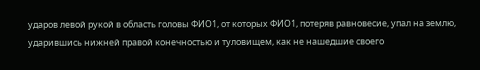ударов левой рукой в область головы ФИО1, от которых ФИО1, потеряв равновесие, упал на землю, ударившись нижней правой конечностью и туловищем, как не нашедшие своего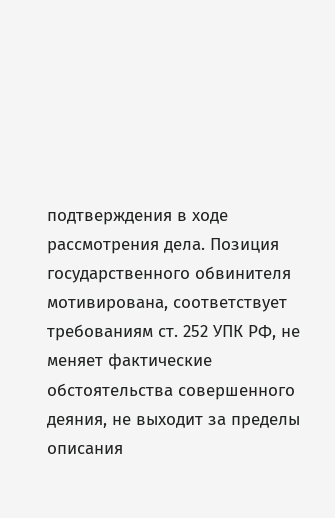подтверждения в ходе рассмотрения дела. Позиция государственного обвинителя мотивирована, соответствует требованиям ст. 252 УПК РФ, не меняет фактические обстоятельства совершенного деяния, не выходит за пределы описания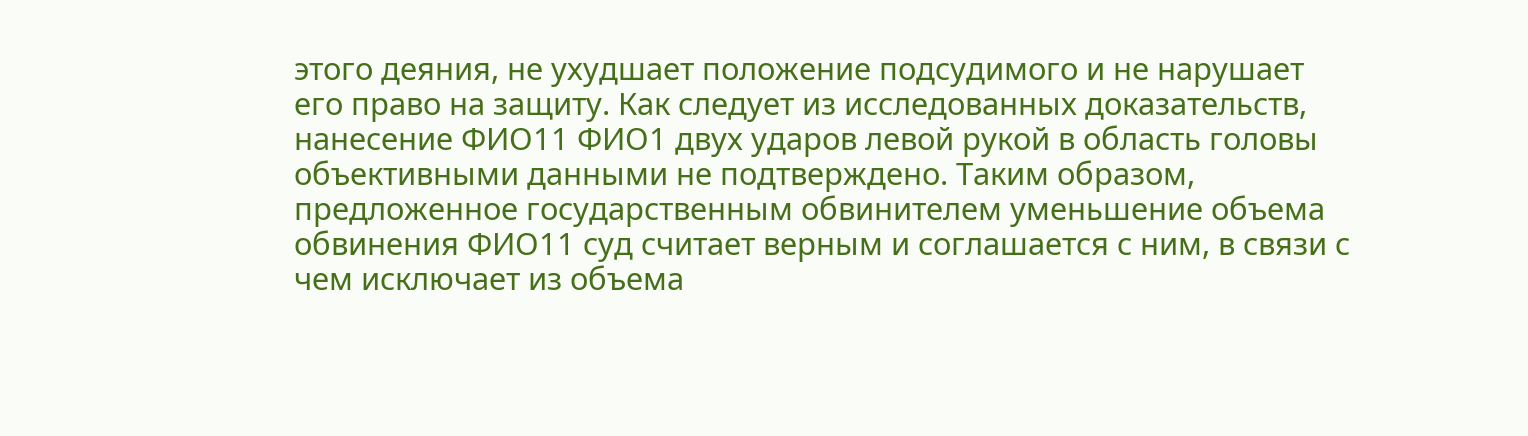этого деяния, не ухудшает положение подсудимого и не нарушает его право на защиту. Как следует из исследованных доказательств, нанесение ФИО11 ФИО1 двух ударов левой рукой в область головы объективными данными не подтверждено. Таким образом, предложенное государственным обвинителем уменьшение объема обвинения ФИО11 суд считает верным и соглашается с ним, в связи с чем исключает из объема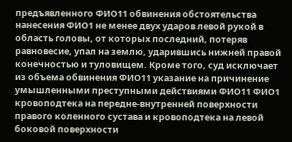предъявленного ФИО11 обвинения обстоятельства нанесения ФИО1 не менее двух ударов левой рукой в область головы, от которых последний, потеряв равновесие, упал на землю, ударившись нижней правой конечностью и туловищем. Кроме того, суд исключает из объема обвинения ФИО11 указание на причинение умышленными преступными действиями ФИО11 ФИО1 кровоподтека на передне-внутренней поверхности правого коленного сустава и кровоподтека на левой боковой поверхности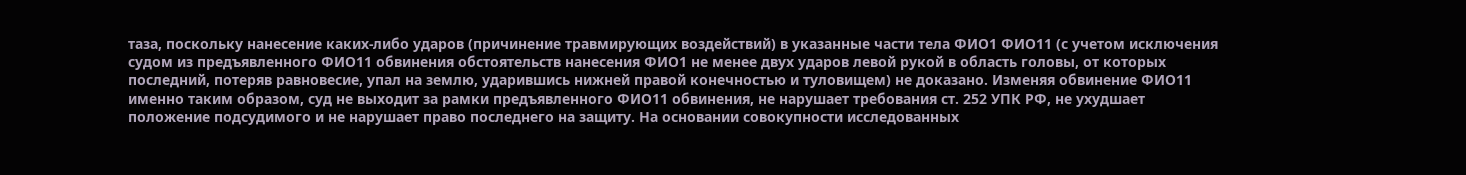таза, поскольку нанесение каких-либо ударов (причинение травмирующих воздействий) в указанные части тела ФИО1 ФИО11 (с учетом исключения судом из предъявленного ФИО11 обвинения обстоятельств нанесения ФИО1 не менее двух ударов левой рукой в область головы, от которых последний, потеряв равновесие, упал на землю, ударившись нижней правой конечностью и туловищем) не доказано. Изменяя обвинение ФИО11 именно таким образом, суд не выходит за рамки предъявленного ФИО11 обвинения, не нарушает требования ст. 252 УПК РФ, не ухудшает положение подсудимого и не нарушает право последнего на защиту. На основании совокупности исследованных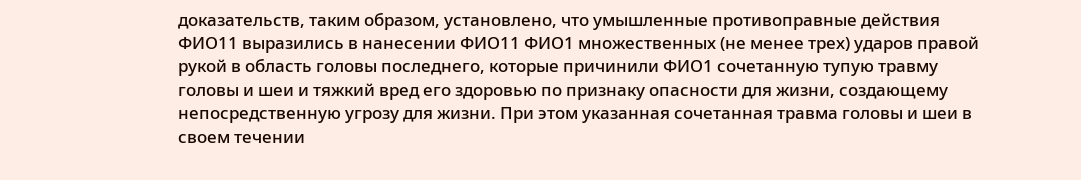доказательств, таким образом, установлено, что умышленные противоправные действия ФИО11 выразились в нанесении ФИО11 ФИО1 множественных (не менее трех) ударов правой рукой в область головы последнего, которые причинили ФИО1 сочетанную тупую травму головы и шеи и тяжкий вред его здоровью по признаку опасности для жизни, создающему непосредственную угрозу для жизни. При этом указанная сочетанная травма головы и шеи в своем течении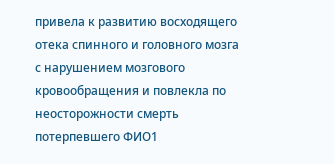привела к развитию восходящего отека спинного и головного мозга с нарушением мозгового кровообращения и повлекла по неосторожности смерть потерпевшего ФИО1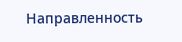Направленность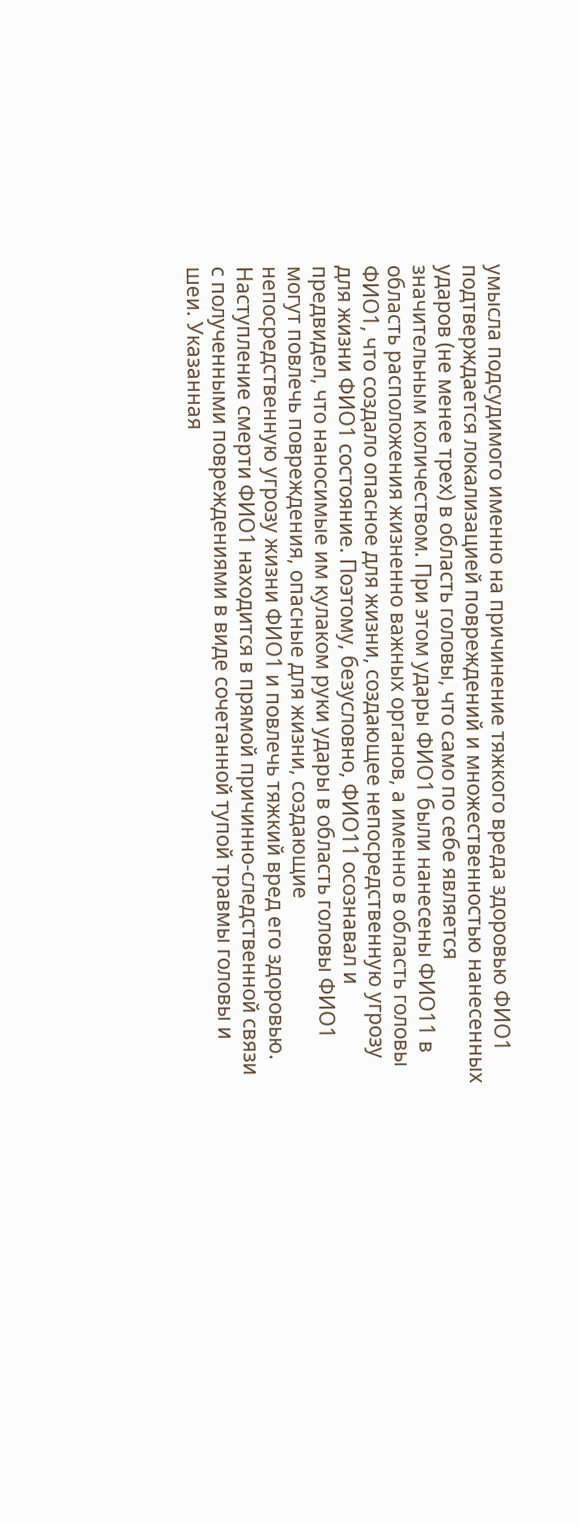умысла подсудимого именно на причинение тяжкого вреда здоровью ФИО1 подтверждается локализацией повреждений и множественностью нанесенных ударов (не менее трех) в область головы, что само по себе является значительным количеством. При этом удары ФИО1 были нанесены ФИО11 в область расположения жизненно важных органов, а именно в область головы ФИО1, что создало опасное для жизни, создающее непосредственную угрозу для жизни ФИО1 состояние. Поэтому, безусловно, ФИО11 осознавал и предвидел, что наносимые им кулаком руки удары в область головы ФИО1 могут повлечь повреждения, опасные для жизни, создающие непосредственную угрозу жизни ФИО1 и повлечь тяжкий вред его здоровью. Наступление смерти ФИО1 находится в прямой причинно-следственной связи с полученными повреждениями в виде сочетанной тупой травмы головы и шеи. Указанная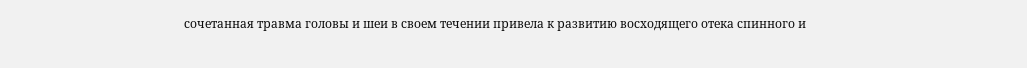сочетанная травма головы и шеи в своем течении привела к развитию восходящего отека спинного и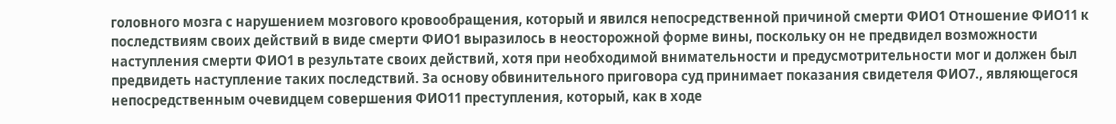головного мозга с нарушением мозгового кровообращения, который и явился непосредственной причиной смерти ФИО1 Отношение ФИО11 к последствиям своих действий в виде смерти ФИО1 выразилось в неосторожной форме вины, поскольку он не предвидел возможности наступления смерти ФИО1 в результате своих действий, хотя при необходимой внимательности и предусмотрительности мог и должен был предвидеть наступление таких последствий. За основу обвинительного приговора суд принимает показания свидетеля ФИО7., являющегося непосредственным очевидцем совершения ФИО11 преступления, который, как в ходе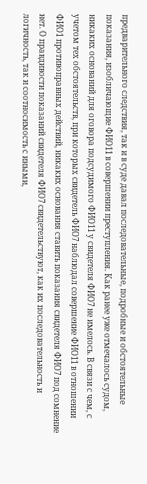предварительного следствия, так и в суде давал последовательные, подробные и обстоятельные показания, изобличающие ФИО11 в совершении преступления. Как ранее уже отмечалось судом, никаких оснований для оговора подсудимого ФИО11 у свидетеля ФИО7 не имелось. В связи с чем, с учетом тех обстоятельств, при которых свидетель ФИО7 наблюдал совершение ФИО11 в отношении ФИО1 противоправных действий, никаких основания ставить показания свидетеля ФИО7 под сомнение нет. О правдивости показаний свидетеля ФИО7 свидетельствуют, как их последовательность и логичность, так и соотносимость с иными,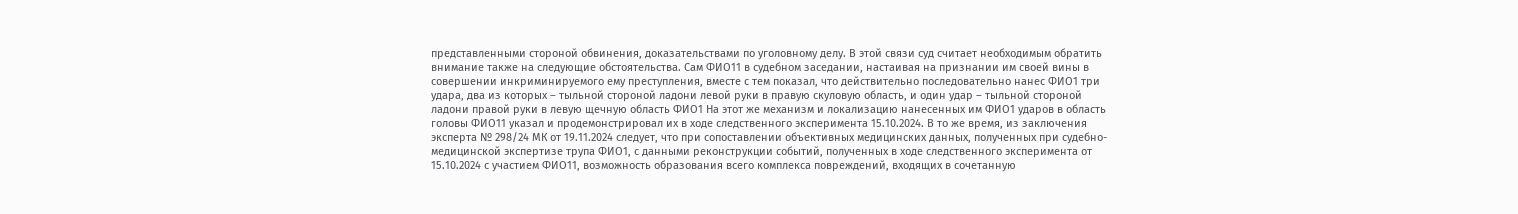представленными стороной обвинения, доказательствами по уголовному делу. В этой связи суд считает необходимым обратить внимание также на следующие обстоятельства. Сам ФИО11 в судебном заседании, настаивая на признании им своей вины в совершении инкриминируемого ему преступления, вместе с тем показал, что действительно последовательно нанес ФИО1 три удара, два из которых – тыльной стороной ладони левой руки в правую скуловую область, и один удар – тыльной стороной ладони правой руки в левую щечную область ФИО1 На этот же механизм и локализацию нанесенных им ФИО1 ударов в область головы ФИО11 указал и продемонстрировал их в ходе следственного эксперимента 15.10.2024. В то же время, из заключения эксперта № 298/24 МК от 19.11.2024 следует, что при сопоставлении объективных медицинских данных, полученных при судебно-медицинской экспертизе трупа ФИО1, с данными реконструкции событий, полученных в ходе следственного эксперимента от 15.10.2024 с участием ФИО11, возможность образования всего комплекса повреждений, входящих в сочетанную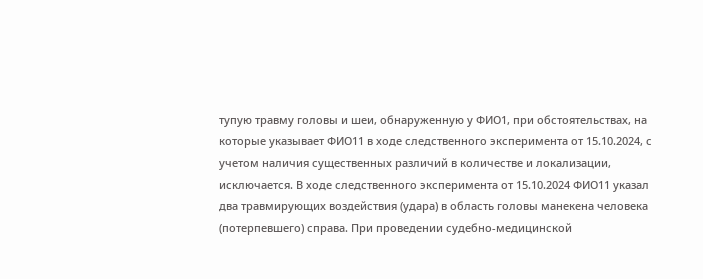тупую травму головы и шеи, обнаруженную у ФИО1, при обстоятельствах, на которые указывает ФИО11 в ходе следственного эксперимента от 15.10.2024, с учетом наличия существенных различий в количестве и локализации, исключается. В ходе следственного эксперимента от 15.10.2024 ФИО11 указал два травмирующих воздействия (удара) в область головы манекена человека (потерпевшего) справа. При проведении судебно-медицинской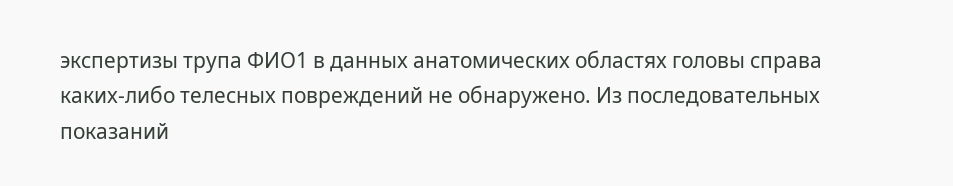экспертизы трупа ФИО1 в данных анатомических областях головы справа каких-либо телесных повреждений не обнаружено. Из последовательных показаний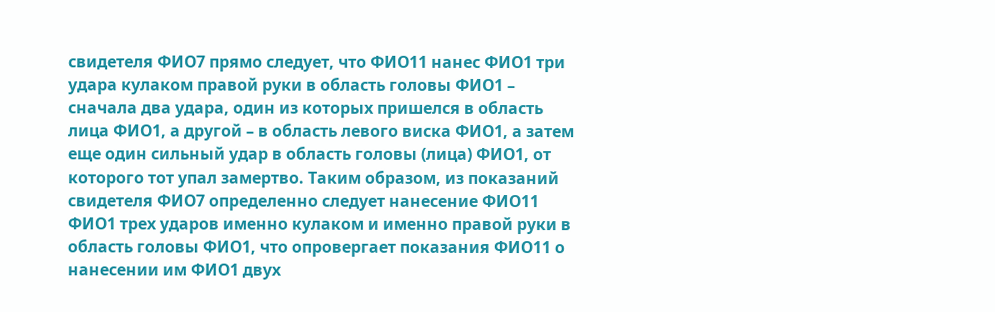свидетеля ФИО7 прямо следует, что ФИО11 нанес ФИО1 три удара кулаком правой руки в область головы ФИО1 – сначала два удара, один из которых пришелся в область лица ФИО1, а другой – в область левого виска ФИО1, а затем еще один сильный удар в область головы (лица) ФИО1, от которого тот упал замертво. Таким образом, из показаний свидетеля ФИО7 определенно следует нанесение ФИО11 ФИО1 трех ударов именно кулаком и именно правой руки в область головы ФИО1, что опровергает показания ФИО11 о нанесении им ФИО1 двух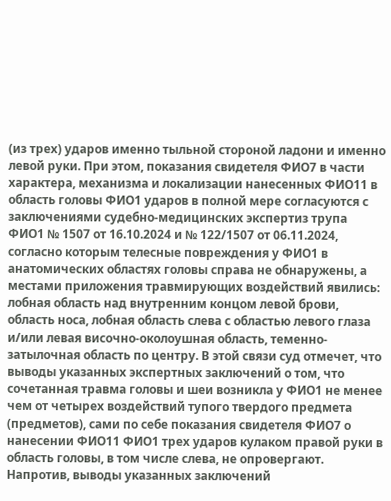(из трех) ударов именно тыльной стороной ладони и именно левой руки. При этом, показания свидетеля ФИО7 в части характера, механизма и локализации нанесенных ФИО11 в область головы ФИО1 ударов в полной мере согласуются с заключениями судебно-медицинских экспертиз трупа ФИО1 № 1507 от 16.10.2024 и № 122/1507 от 06.11.2024, согласно которым телесные повреждения у ФИО1 в анатомических областях головы справа не обнаружены, а местами приложения травмирующих воздействий явились: лобная область над внутренним концом левой брови, область носа, лобная область слева с областью левого глаза и/или левая височно-околоушная область, теменно-затылочная область по центру. В этой связи суд отмечет, что выводы указанных экспертных заключений о том, что сочетанная травма головы и шеи возникла у ФИО1 не менее чем от четырех воздействий тупого твердого предмета (предметов), сами по себе показания свидетеля ФИО7 о нанесении ФИО11 ФИО1 трех ударов кулаком правой руки в область головы, в том числе слева, не опровергают. Напротив, выводы указанных заключений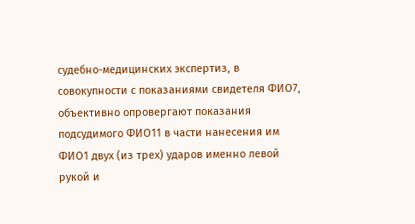судебно-медицинских экспертиз, в совокупности с показаниями свидетеля ФИО7, объективно опровергают показания подсудимого ФИО11 в части нанесения им ФИО1 двух (из трех) ударов именно левой рукой и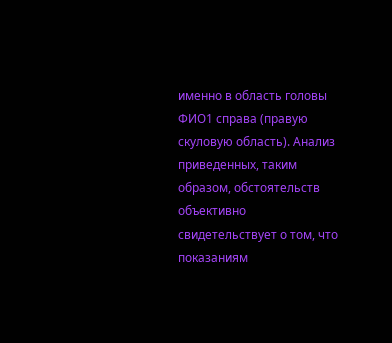именно в область головы ФИО1 справа (правую скуловую область). Анализ приведенных, таким образом, обстоятельств объективно свидетельствует о том, что показаниям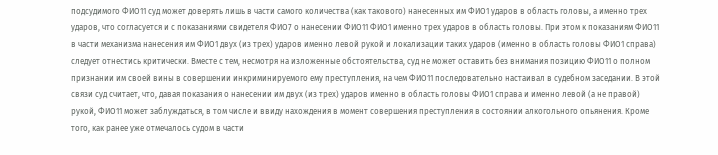подсудимого ФИО11 суд может доверять лишь в части самого количества (как такового) нанесенных им ФИО1 ударов в область головы, а именно трех ударов, что согласуется и с показаниями свидетеля ФИО7 о нанесении ФИО11 ФИО1 именно трех ударов в область головы. При этом к показаниям ФИО11 в части механизма нанесения им ФИО1 двух (из трех) ударов именно левой рукой и локализации таких ударов (именно в область головы ФИО1 справа) следует отнестись критически. Вместе с тем, несмотря на изложенные обстоятельства, суд не может оставить без внимания позицию ФИО11 о полном признании им своей вины в совершении инкриминируемого ему преступления, на чем ФИО11 последовательно настаивал в судебном заседании. В этой связи суд считает, что, давая показания о нанесении им двух (из трех) ударов именно в область головы ФИО1 справа и именно левой (а не правой) рукой, ФИО11 может заблуждаться, в том числе и ввиду нахождения в момент совершения преступления в состоянии алкогольного опьянения. Кроме того, как ранее уже отмечалось судом в части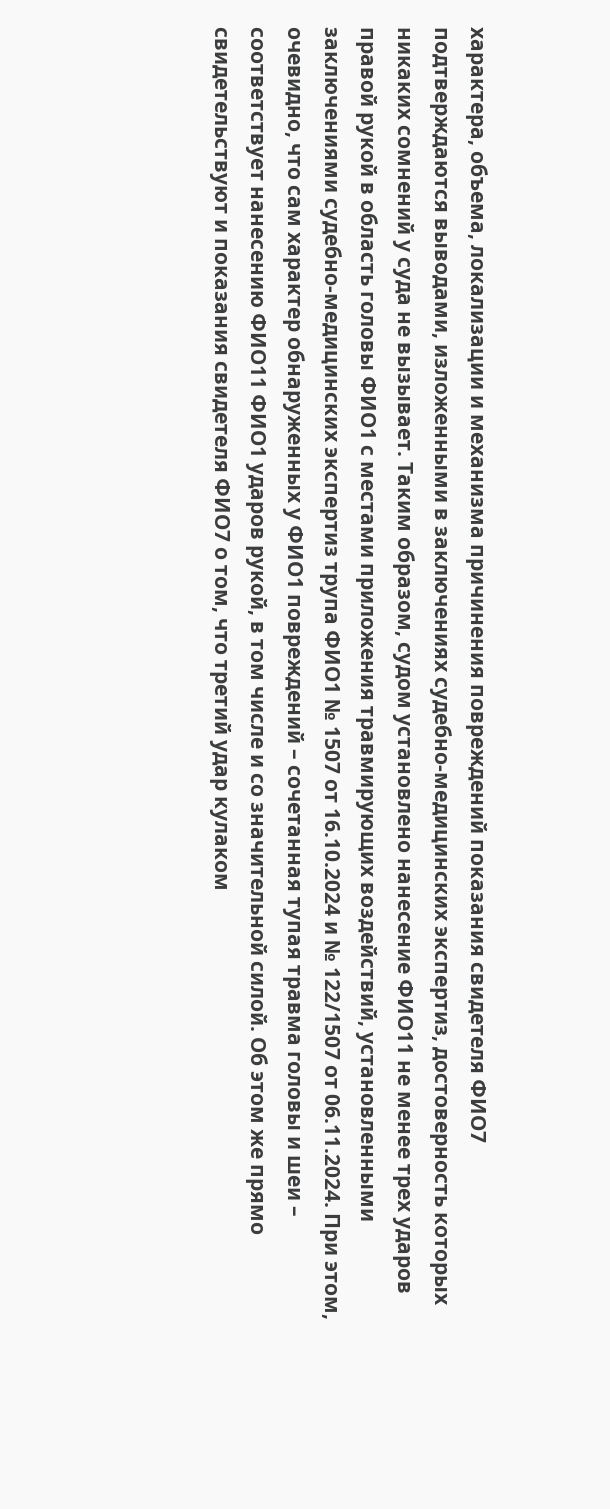характера, объема, локализации и механизма причинения повреждений показания свидетеля ФИО7 подтверждаются выводами, изложенными в заключениях судебно-медицинских экспертиз, достоверность которых никаких сомнений у суда не вызывает. Таким образом, судом установлено нанесение ФИО11 не менее трех ударов правой рукой в область головы ФИО1 с местами приложения травмирующих воздействий, установленными заключениями судебно-медицинских экспертиз трупа ФИО1 № 1507 от 16.10.2024 и № 122/1507 от 06.11.2024. При этом, очевидно, что сам характер обнаруженных у ФИО1 повреждений – сочетанная тупая травма головы и шеи – соответствует нанесению ФИО11 ФИО1 ударов рукой, в том числе и со значительной силой. Об этом же прямо свидетельствуют и показания свидетеля ФИО7 о том, что третий удар кулаком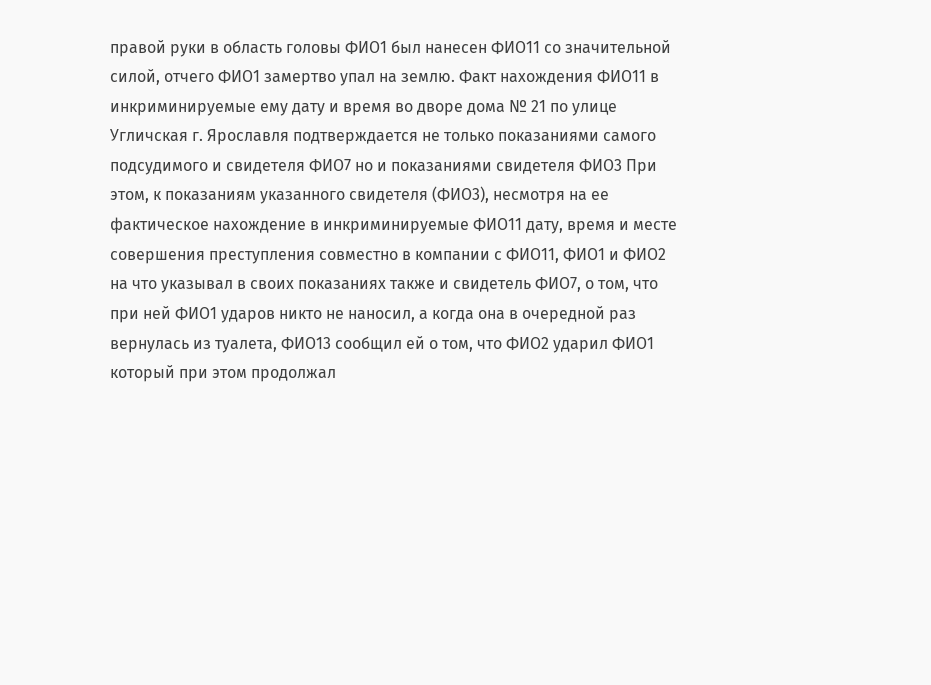правой руки в область головы ФИО1 был нанесен ФИО11 со значительной силой, отчего ФИО1 замертво упал на землю. Факт нахождения ФИО11 в инкриминируемые ему дату и время во дворе дома № 21 по улице Угличская г. Ярославля подтверждается не только показаниями самого подсудимого и свидетеля ФИО7 но и показаниями свидетеля ФИО3 При этом, к показаниям указанного свидетеля (ФИО3), несмотря на ее фактическое нахождение в инкриминируемые ФИО11 дату, время и месте совершения преступления совместно в компании с ФИО11, ФИО1 и ФИО2 на что указывал в своих показаниях также и свидетель ФИО7, о том, что при ней ФИО1 ударов никто не наносил, а когда она в очередной раз вернулась из туалета, ФИО13 сообщил ей о том, что ФИО2 ударил ФИО1 который при этом продолжал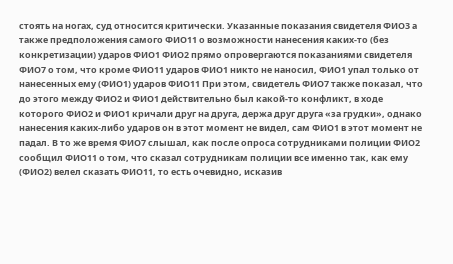стоять на ногах, суд относится критически. Указанные показания свидетеля ФИО3 а также предположения самого ФИО11 о возможности нанесения каких-то (без конкретизации) ударов ФИО1 ФИО2 прямо опровергаются показаниями свидетеля ФИО7 о том, что кроме ФИО11 ударов ФИО1 никто не наносил, ФИО1 упал только от нанесенных ему (ФИО1) ударов ФИО11 При этом, свидетель ФИО7 также показал, что до этого между ФИО2 и ФИО1 действительно был какой-то конфликт, в ходе которого ФИО2 и ФИО1 кричали друг на друга, держа друг друга «за грудки», однако нанесения каких-либо ударов он в этот момент не видел, сам ФИО1 в этот момент не падал. В то же время ФИО7 слышал, как после опроса сотрудниками полиции ФИО2 сообщил ФИО11 о том, что сказал сотрудникам полиции все именно так, как ему (ФИО2) велел сказать ФИО11, то есть очевидно, исказив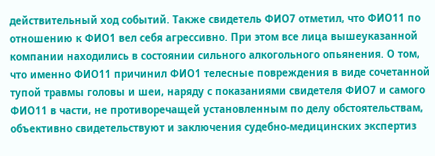действительный ход событий. Также свидетель ФИО7 отметил, что ФИО11 по отношению к ФИО1 вел себя агрессивно. При этом все лица вышеуказанной компании находились в состоянии сильного алкогольного опьянения. О том, что именно ФИО11 причинил ФИО1 телесные повреждения в виде сочетанной тупой травмы головы и шеи, наряду с показаниями свидетеля ФИО7 и самого ФИО11 в части, не противоречащей установленным по делу обстоятельствам, объективно свидетельствуют и заключения судебно-медицинских экспертиз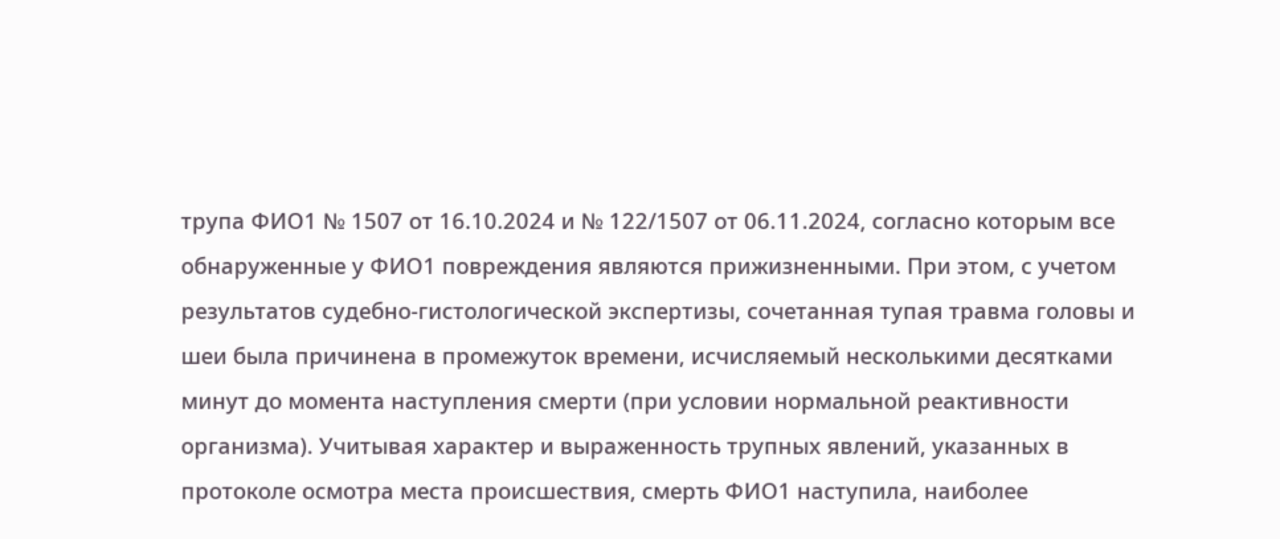трупа ФИО1 № 1507 от 16.10.2024 и № 122/1507 от 06.11.2024, согласно которым все обнаруженные у ФИО1 повреждения являются прижизненными. При этом, с учетом результатов судебно-гистологической экспертизы, сочетанная тупая травма головы и шеи была причинена в промежуток времени, исчисляемый несколькими десятками минут до момента наступления смерти (при условии нормальной реактивности организма). Учитывая характер и выраженность трупных явлений, указанных в протоколе осмотра места происшествия, смерть ФИО1 наступила, наиболее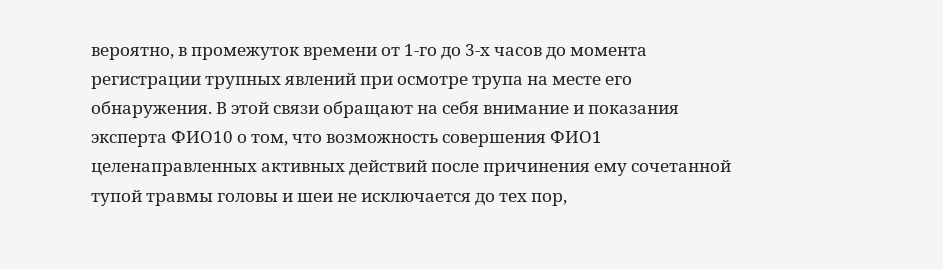вероятно, в промежуток времени от 1-го до 3-х часов до момента регистрации трупных явлений при осмотре трупа на месте его обнаружения. В этой связи обращают на себя внимание и показания эксперта ФИО10 о том, что возможность совершения ФИО1 целенаправленных активных действий после причинения ему сочетанной тупой травмы головы и шеи не исключается до тех пор,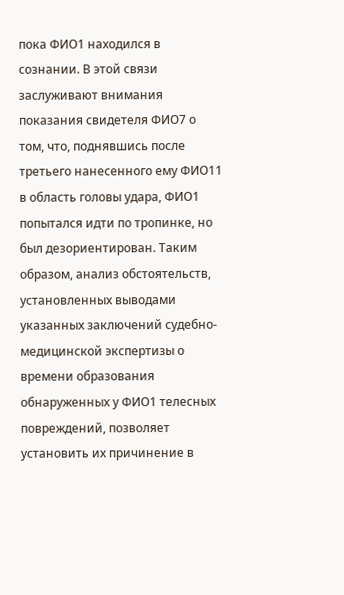пока ФИО1 находился в сознании. В этой связи заслуживают внимания показания свидетеля ФИО7 о том, что, поднявшись после третьего нанесенного ему ФИО11 в область головы удара, ФИО1 попытался идти по тропинке, но был дезориентирован. Таким образом, анализ обстоятельств, установленных выводами указанных заключений судебно-медицинской экспертизы о времени образования обнаруженных у ФИО1 телесных повреждений, позволяет установить их причинение в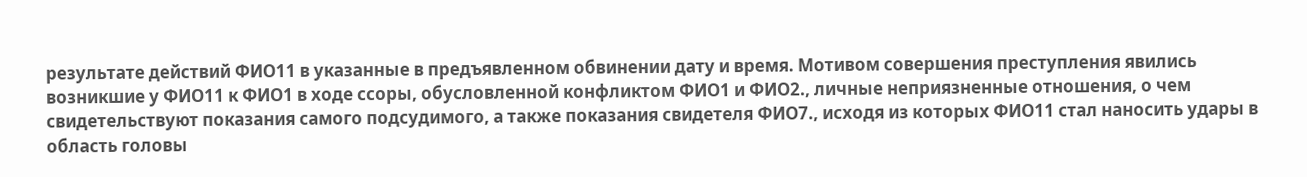результате действий ФИО11 в указанные в предъявленном обвинении дату и время. Мотивом совершения преступления явились возникшие у ФИО11 к ФИО1 в ходе ссоры, обусловленной конфликтом ФИО1 и ФИО2., личные неприязненные отношения, о чем свидетельствуют показания самого подсудимого, а также показания свидетеля ФИО7., исходя из которых ФИО11 стал наносить удары в область головы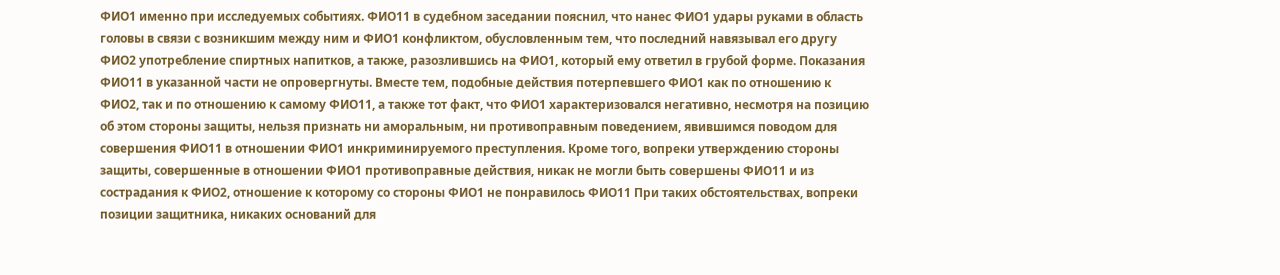ФИО1 именно при исследуемых событиях. ФИО11 в судебном заседании пояснил, что нанес ФИО1 удары руками в область головы в связи с возникшим между ним и ФИО1 конфликтом, обусловленным тем, что последний навязывал его другу ФИО2 употребление спиртных напитков, а также, разозлившись на ФИО1, который ему ответил в грубой форме. Показания ФИО11 в указанной части не опровергнуты. Вместе тем, подобные действия потерпевшего ФИО1 как по отношению к ФИО2, так и по отношению к самому ФИО11, а также тот факт, что ФИО1 характеризовался негативно, несмотря на позицию об этом стороны защиты, нельзя признать ни аморальным, ни противоправным поведением, явившимся поводом для совершения ФИО11 в отношении ФИО1 инкриминируемого преступления. Кроме того, вопреки утверждению стороны защиты, совершенные в отношении ФИО1 противоправные действия, никак не могли быть совершены ФИО11 и из сострадания к ФИО2, отношение к которому со стороны ФИО1 не понравилось ФИО11 При таких обстоятельствах, вопреки позиции защитника, никаких оснований для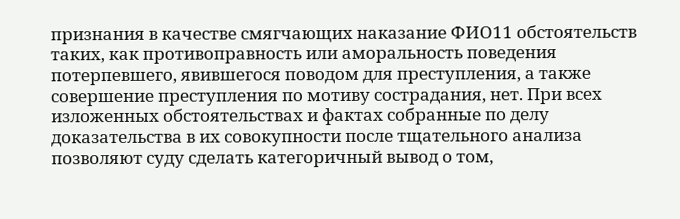признания в качестве смягчающих наказание ФИО11 обстоятельств таких, как противоправность или аморальность поведения потерпевшего, явившегося поводом для преступления, а также совершение преступления по мотиву сострадания, нет. При всех изложенных обстоятельствах и фактах собранные по делу доказательства в их совокупности после тщательного анализа позволяют суду сделать категоричный вывод о том,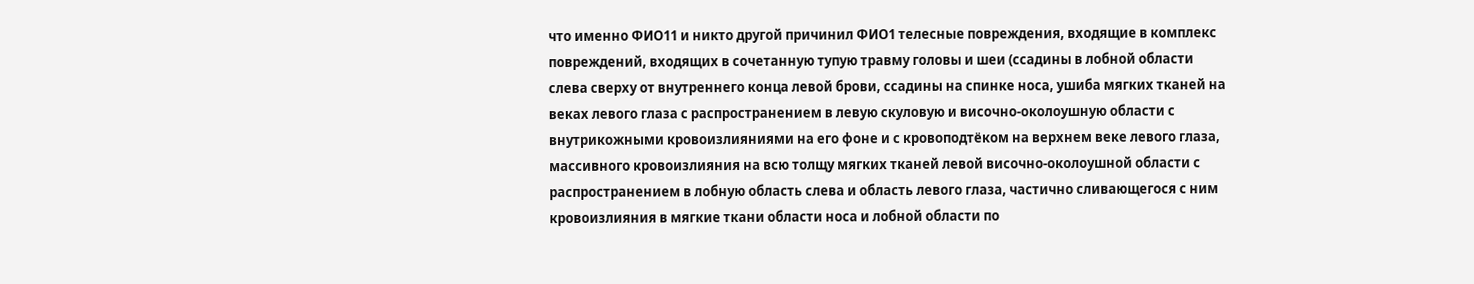что именно ФИО11 и никто другой причинил ФИО1 телесные повреждения, входящие в комплекс повреждений, входящих в сочетанную тупую травму головы и шеи (ссадины в лобной области слева сверху от внутреннего конца левой брови, ссадины на спинке носа, ушиба мягких тканей на веках левого глаза с распространением в левую скуловую и височно-околоушную области с внутрикожными кровоизлияниями на его фоне и с кровоподтёком на верхнем веке левого глаза, массивного кровоизлияния на всю толщу мягких тканей левой височно-околоушной области с распространением в лобную область слева и область левого глаза, частично сливающегося с ним кровоизлияния в мягкие ткани области носа и лобной области по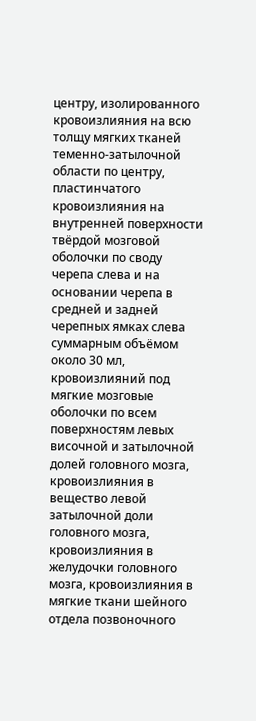центру, изолированного кровоизлияния на всю толщу мягких тканей теменно-затылочной области по центру, пластинчатого кровоизлияния на внутренней поверхности твёрдой мозговой оболочки по своду черепа слева и на основании черепа в средней и задней черепных ямках слева суммарным объёмом около 30 мл, кровоизлияний под мягкие мозговые оболочки по всем поверхностям левых височной и затылочной долей головного мозга, кровоизлияния в вещество левой затылочной доли головного мозга, кровоизлияния в желудочки головного мозга, кровоизлияния в мягкие ткани шейного отдела позвоночного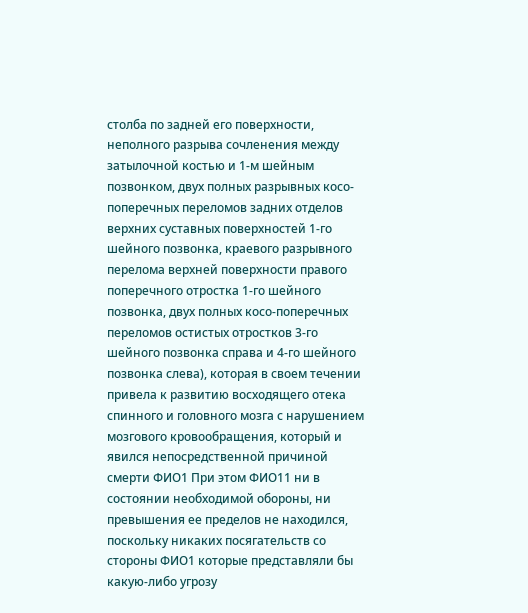столба по задней его поверхности, неполного разрыва сочленения между затылочной костью и 1-м шейным позвонком, двух полных разрывных косо-поперечных переломов задних отделов верхних суставных поверхностей 1-го шейного позвонка, краевого разрывного перелома верхней поверхности правого поперечного отростка 1-го шейного позвонка, двух полных косо-поперечных переломов остистых отростков 3-го шейного позвонка справа и 4-го шейного позвонка слева), которая в своем течении привела к развитию восходящего отека спинного и головного мозга с нарушением мозгового кровообращения, который и явился непосредственной причиной смерти ФИО1 При этом ФИО11 ни в состоянии необходимой обороны, ни превышения ее пределов не находился, поскольку никаких посягательств со стороны ФИО1 которые представляли бы какую-либо угрозу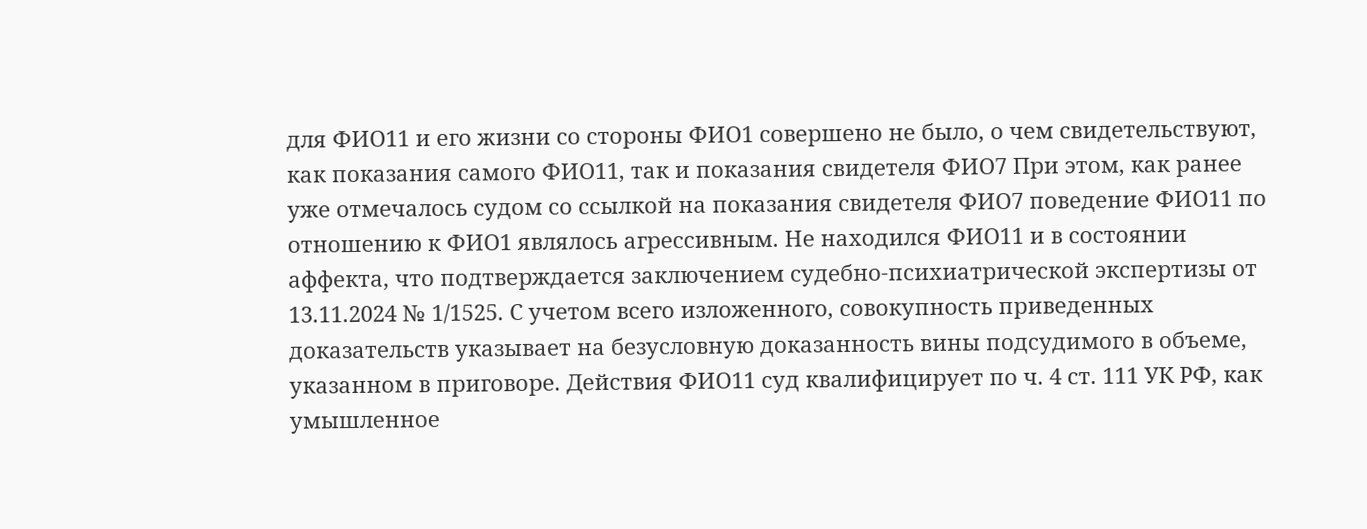для ФИО11 и его жизни со стороны ФИО1 совершено не было, о чем свидетельствуют, как показания самого ФИО11, так и показания свидетеля ФИО7 При этом, как ранее уже отмечалось судом со ссылкой на показания свидетеля ФИО7 поведение ФИО11 по отношению к ФИО1 являлось агрессивным. Не находился ФИО11 и в состоянии аффекта, что подтверждается заключением судебно-психиатрической экспертизы от 13.11.2024 № 1/1525. С учетом всего изложенного, совокупность приведенных доказательств указывает на безусловную доказанность вины подсудимого в объеме, указанном в приговоре. Действия ФИО11 суд квалифицирует по ч. 4 ст. 111 УК РФ, как умышленное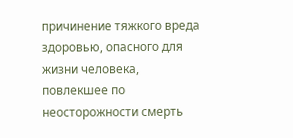причинение тяжкого вреда здоровью, опасного для жизни человека, повлекшее по неосторожности смерть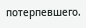потерпевшего.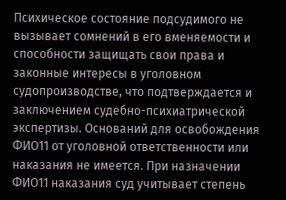Психическое состояние подсудимого не вызывает сомнений в его вменяемости и способности защищать свои права и законные интересы в уголовном судопроизводстве, что подтверждается и заключением судебно-психиатрической экспертизы. Оснований для освобождения ФИО11 от уголовной ответственности или наказания не имеется. При назначении ФИО11 наказания суд учитывает степень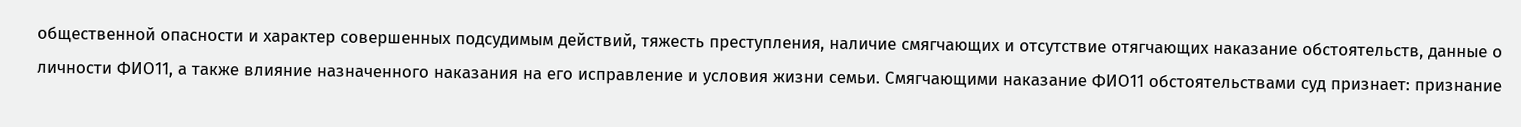общественной опасности и характер совершенных подсудимым действий, тяжесть преступления, наличие смягчающих и отсутствие отягчающих наказание обстоятельств, данные о личности ФИО11, а также влияние назначенного наказания на его исправление и условия жизни семьи. Смягчающими наказание ФИО11 обстоятельствами суд признает: признание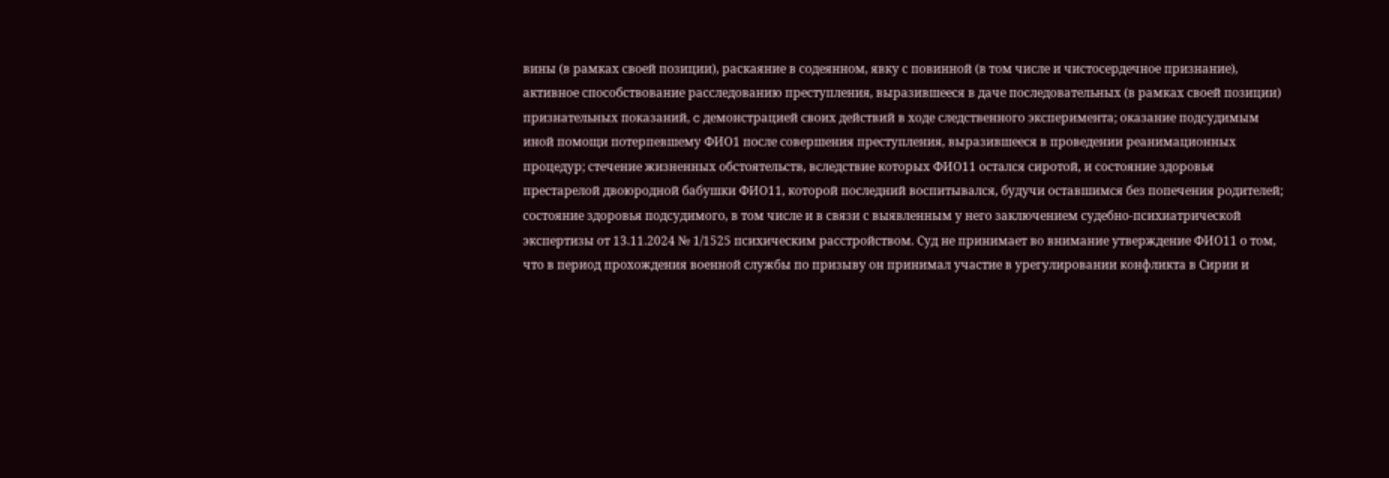вины (в рамках своей позиции), раскаяние в содеянном, явку с повинной (в том числе и чистосердечное признание), активное способствование расследованию преступления, выразившееся в даче последовательных (в рамках своей позиции) признательных показаний, c демонстрацией своих действий в ходе следственного эксперимента; оказание подсудимым иной помощи потерпевшему ФИО1 после совершения преступления, выразившееся в проведении реанимационных процедур; стечение жизненных обстоятельств, вследствие которых ФИО11 остался сиротой, и состояние здоровья престарелой двоюродной бабушки ФИО11, которой последний воспитывался, будучи оставшимся без попечения родителей; состояние здоровья подсудимого, в том числе и в связи с выявленным у него заключением судебно-психиатрической экспертизы от 13.11.2024 № 1/1525 психическим расстройством. Суд не принимает во внимание утверждение ФИО11 о том, что в период прохождения военной службы по призыву он принимал участие в урегулировании конфликта в Сирии и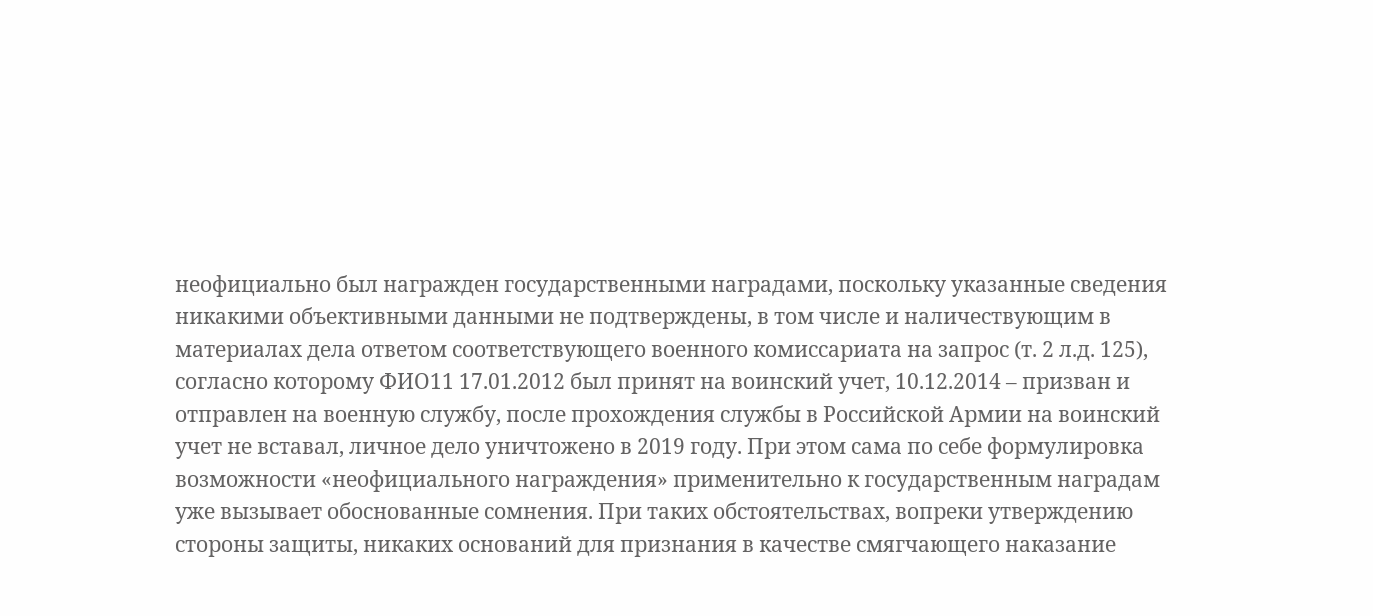неофициально был награжден государственными наградами, поскольку указанные сведения никакими объективными данными не подтверждены, в том числе и наличествующим в материалах дела ответом соответствующего военного комиссариата на запрос (т. 2 л.д. 125), согласно которому ФИО11 17.01.2012 был принят на воинский учет, 10.12.2014 – призван и отправлен на военную службу, после прохождения службы в Российской Армии на воинский учет не вставал, личное дело уничтожено в 2019 году. При этом сама по себе формулировка возможности «неофициального награждения» применительно к государственным наградам уже вызывает обоснованные сомнения. При таких обстоятельствах, вопреки утверждению стороны защиты, никаких оснований для признания в качестве смягчающего наказание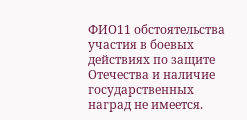ФИО11 обстоятельства участия в боевых действиях по защите Отечества и наличие государственных наград не имеется.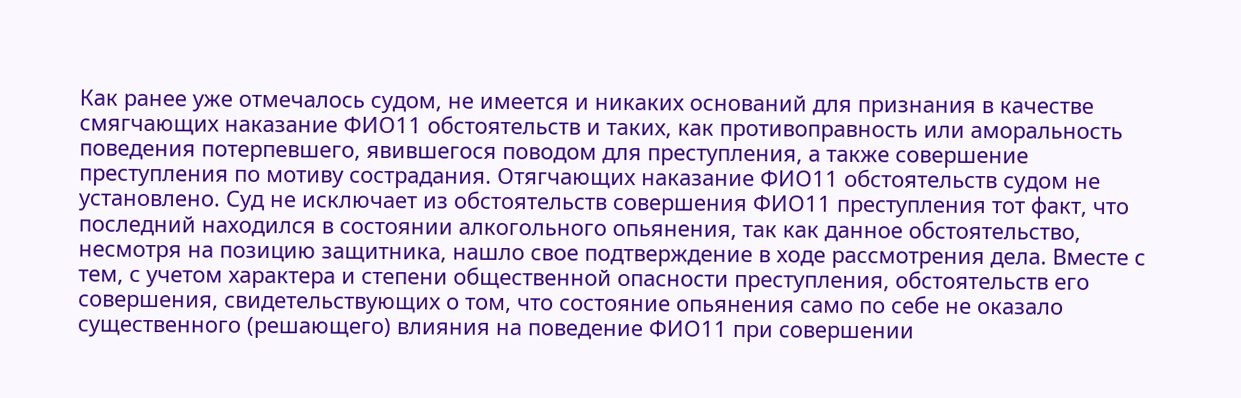Как ранее уже отмечалось судом, не имеется и никаких оснований для признания в качестве смягчающих наказание ФИО11 обстоятельств и таких, как противоправность или аморальность поведения потерпевшего, явившегося поводом для преступления, а также совершение преступления по мотиву сострадания. Отягчающих наказание ФИО11 обстоятельств судом не установлено. Суд не исключает из обстоятельств совершения ФИО11 преступления тот факт, что последний находился в состоянии алкогольного опьянения, так как данное обстоятельство, несмотря на позицию защитника, нашло свое подтверждение в ходе рассмотрения дела. Вместе с тем, с учетом характера и степени общественной опасности преступления, обстоятельств его совершения, свидетельствующих о том, что состояние опьянения само по себе не оказало существенного (решающего) влияния на поведение ФИО11 при совершении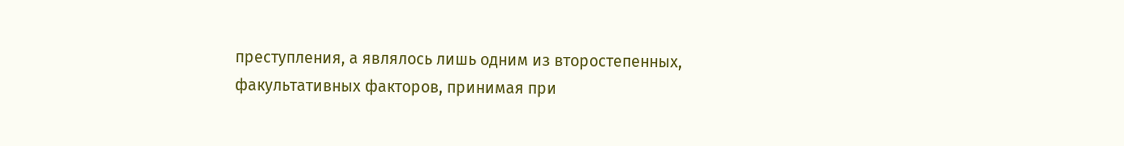преступления, а являлось лишь одним из второстепенных, факультативных факторов, принимая при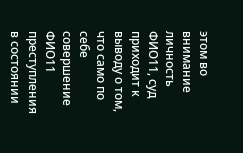этом во внимание личность ФИО11, суд приходит к выводу о том, что само по себе совершение ФИО11 преступления в состоянии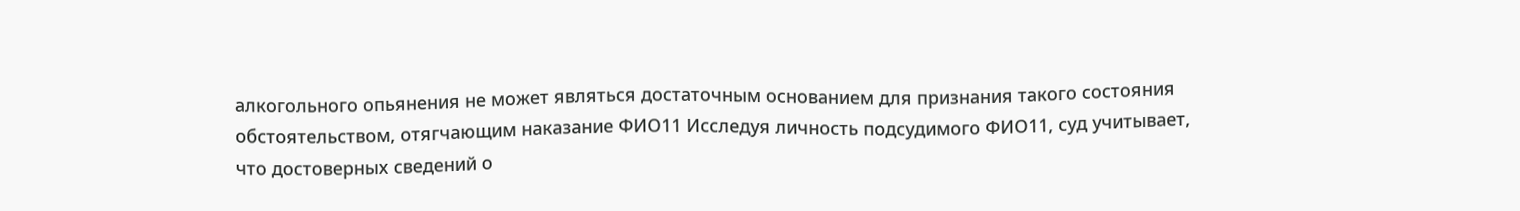алкогольного опьянения не может являться достаточным основанием для признания такого состояния обстоятельством, отягчающим наказание ФИО11 Исследуя личность подсудимого ФИО11, суд учитывает, что достоверных сведений о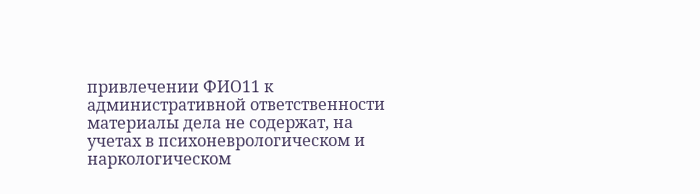привлечении ФИО11 к административной ответственности материалы дела не содержат, на учетах в психоневрологическом и наркологическом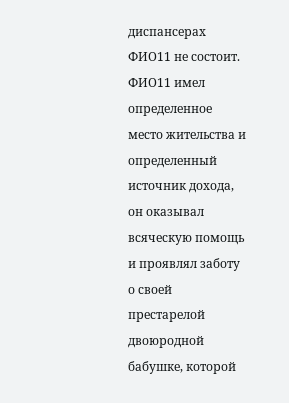диспансерах ФИО11 не состоит. ФИО11 имел определенное место жительства и определенный источник дохода, он оказывал всяческую помощь и проявлял заботу о своей престарелой двоюродной бабушке, которой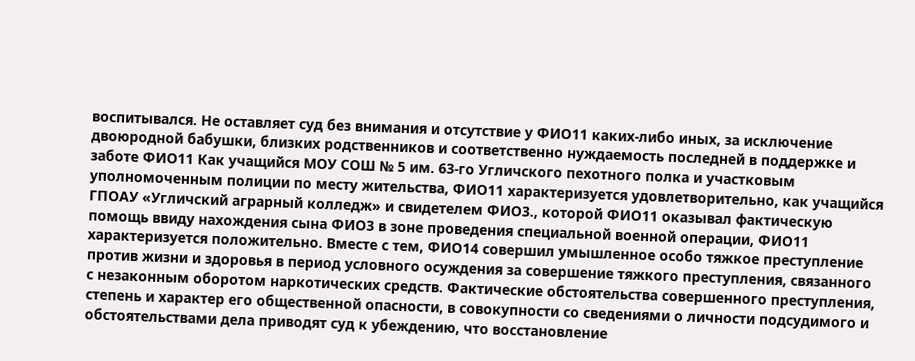воспитывался. Не оставляет суд без внимания и отсутствие у ФИО11 каких-либо иных, за исключение двоюродной бабушки, близких родственников и соответственно нуждаемость последней в поддержке и заботе ФИО11 Как учащийся МОУ СОШ № 5 им. 63-го Угличского пехотного полка и участковым уполномоченным полиции по месту жительства, ФИО11 характеризуется удовлетворительно, как учащийся ГПОАУ «Угличский аграрный колледж» и свидетелем ФИО3., которой ФИО11 оказывал фактическую помощь ввиду нахождения сына ФИО3 в зоне проведения специальной военной операции, ФИО11 характеризуется положительно. Вместе с тем, ФИО14 совершил умышленное особо тяжкое преступление против жизни и здоровья в период условного осуждения за совершение тяжкого преступления, связанного с незаконным оборотом наркотических средств. Фактические обстоятельства совершенного преступления, степень и характер его общественной опасности, в совокупности со сведениями о личности подсудимого и обстоятельствами дела приводят суд к убеждению, что восстановление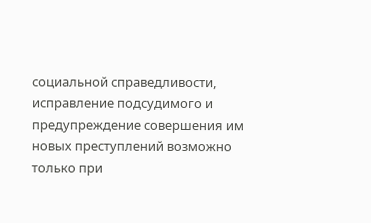социальной справедливости, исправление подсудимого и предупреждение совершения им новых преступлений возможно только при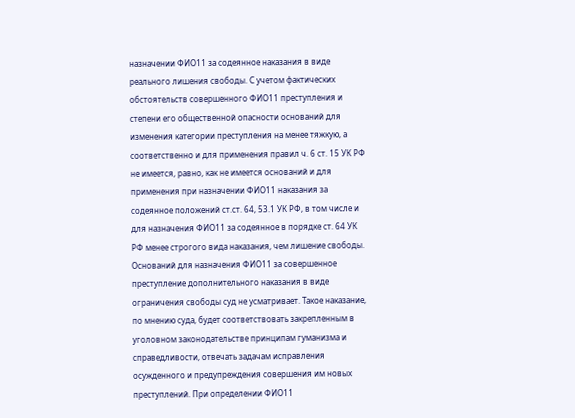назначении ФИО11 за содеянное наказания в виде реального лишения свободы. С учетом фактических обстоятельств совершенного ФИО11 преступления и степени его общественной опасности оснований для изменения категории преступления на менее тяжкую, а соответственно и для применения правил ч. 6 ст. 15 УК РФ не имеется, равно, как не имеется оснований и для применения при назначении ФИО11 наказания за содеянное положений ст.ст. 64, 53.1 УК РФ, в том числе и для назначения ФИО11 за содеянное в порядке ст. 64 УК РФ менее строгого вида наказания, чем лишение свободы. Оснований для назначения ФИО11 за совершенное преступление дополнительного наказания в виде ограничения свободы суд не усматривает. Такое наказание, по мнению суда, будет соответствовать закрепленным в уголовном законодательстве принципам гуманизма и справедливости, отвечать задачам исправления осужденного и предупреждения совершения им новых преступлений. При определении ФИО11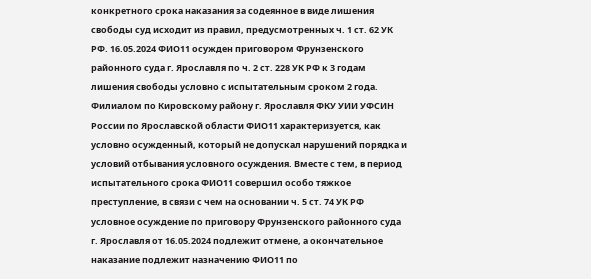конкретного срока наказания за содеянное в виде лишения свободы суд исходит из правил, предусмотренных ч. 1 ст. 62 УК РФ. 16.05.2024 ФИО11 осужден приговором Фрунзенского районного суда г. Ярославля по ч. 2 ст. 228 УК РФ к 3 годам лишения свободы условно с испытательным сроком 2 года. Филиалом по Кировскому району г. Ярославля ФКУ УИИ УФСИН России по Ярославской области ФИО11 характеризуется, как условно осужденный, который не допускал нарушений порядка и условий отбывания условного осуждения. Вместе с тем, в период испытательного срока ФИО11 совершил особо тяжкое преступление, в связи с чем на основании ч. 5 ст. 74 УК РФ условное осуждение по приговору Фрунзенского районного суда г. Ярославля от 16.05.2024 подлежит отмене, а окончательное наказание подлежит назначению ФИО11 по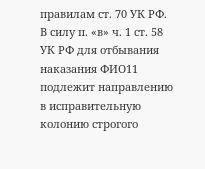правилам ст. 70 УК РФ. В силу п. «в» ч. 1 ст. 58 УК РФ для отбывания наказания ФИО11 подлежит направлению в исправительную колонию строгого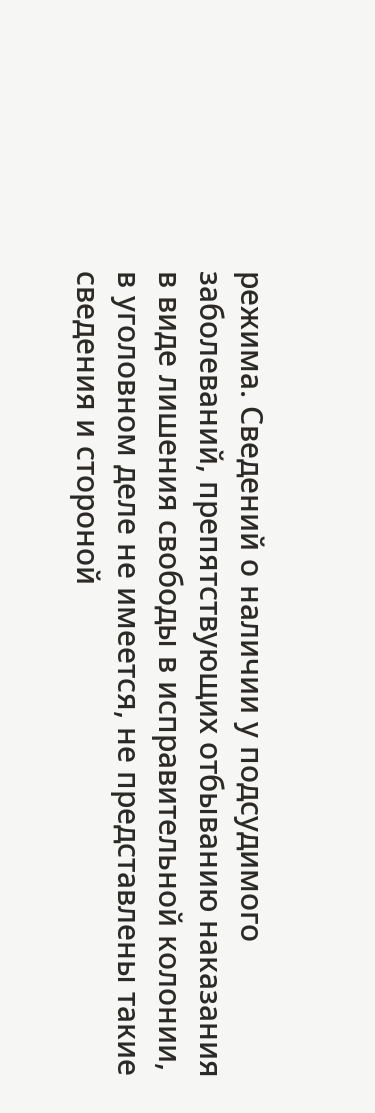режима. Сведений о наличии у подсудимого заболеваний, препятствующих отбыванию наказания в виде лишения свободы в исправительной колонии, в уголовном деле не имеется, не представлены такие сведения и стороной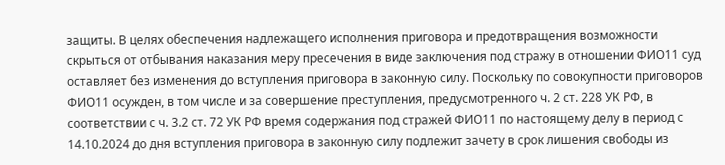защиты. В целях обеспечения надлежащего исполнения приговора и предотвращения возможности скрыться от отбывания наказания меру пресечения в виде заключения под стражу в отношении ФИО11 суд оставляет без изменения до вступления приговора в законную силу. Поскольку по совокупности приговоров ФИО11 осужден, в том числе и за совершение преступления, предусмотренного ч. 2 ст. 228 УК РФ, в соответствии с ч. 3.2 ст. 72 УК РФ время содержания под стражей ФИО11 по настоящему делу в период с 14.10.2024 до дня вступления приговора в законную силу подлежит зачету в срок лишения свободы из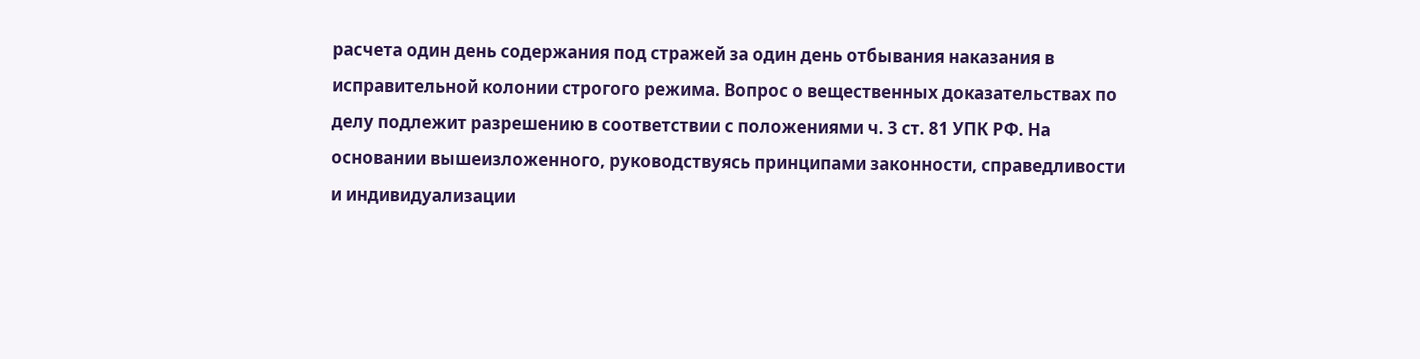расчета один день содержания под стражей за один день отбывания наказания в исправительной колонии строгого режима. Вопрос о вещественных доказательствах по делу подлежит разрешению в соответствии с положениями ч. 3 ст. 81 УПК РФ. На основании вышеизложенного, руководствуясь принципами законности, справедливости и индивидуализации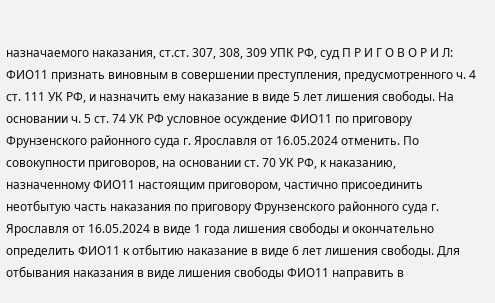назначаемого наказания, ст.ст. 307, 308, 309 УПК РФ, суд П Р И Г О В О Р И Л: ФИО11 признать виновным в совершении преступления, предусмотренного ч. 4 ст. 111 УК РФ, и назначить ему наказание в виде 5 лет лишения свободы. На основании ч. 5 ст. 74 УК РФ условное осуждение ФИО11 по приговору Фрунзенского районного суда г. Ярославля от 16.05.2024 отменить. По совокупности приговоров, на основании ст. 70 УК РФ, к наказанию, назначенному ФИО11 настоящим приговором, частично присоединить неотбытую часть наказания по приговору Фрунзенского районного суда г. Ярославля от 16.05.2024 в виде 1 года лишения свободы и окончательно определить ФИО11 к отбытию наказание в виде 6 лет лишения свободы. Для отбывания наказания в виде лишения свободы ФИО11 направить в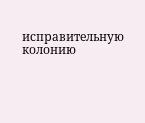исправительную колонию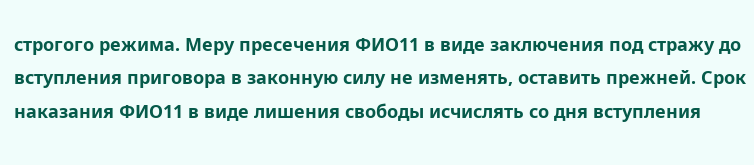строгого режима. Меру пресечения ФИО11 в виде заключения под стражу до вступления приговора в законную силу не изменять, оставить прежней. Срок наказания ФИО11 в виде лишения свободы исчислять со дня вступления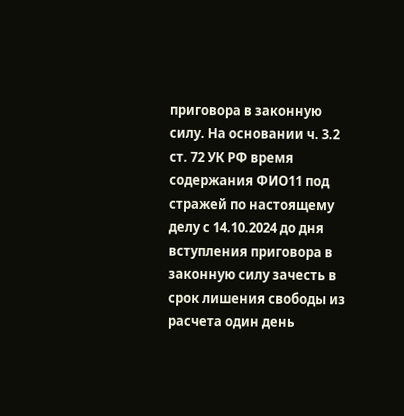приговора в законную силу. На основании ч. 3.2 ст. 72 УК РФ время содержания ФИО11 под стражей по настоящему делу с 14.10.2024 до дня вступления приговора в законную силу зачесть в срок лишения свободы из расчета один день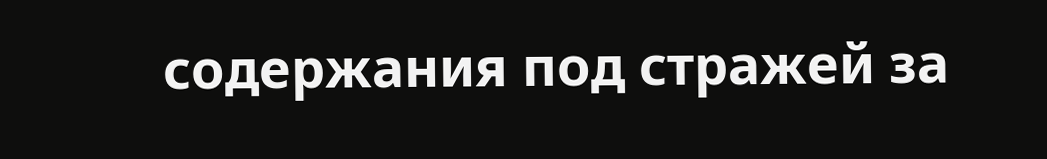содержания под стражей за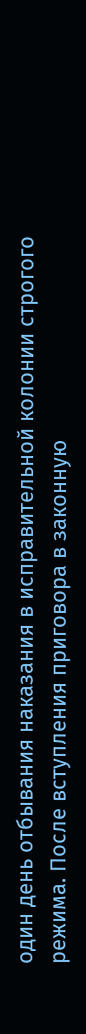один день отбывания наказания в исправительной колонии строгого режима. После вступления приговора в законную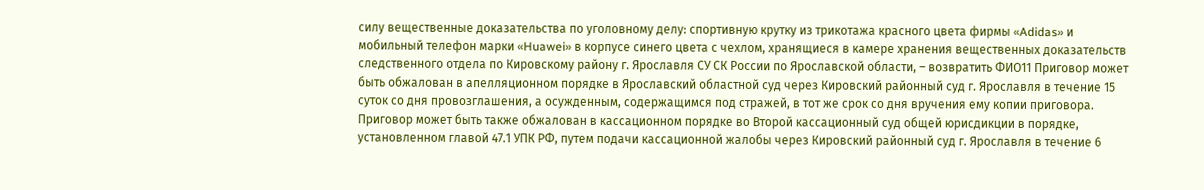силу вещественные доказательства по уголовному делу: спортивную крутку из трикотажа красного цвета фирмы «Adidas» и мобильный телефон марки «Huawei» в корпусе синего цвета с чехлом, хранящиеся в камере хранения вещественных доказательств следственного отдела по Кировскому району г. Ярославля СУ СК России по Ярославской области, – возвратить ФИО11 Приговор может быть обжалован в апелляционном порядке в Ярославский областной суд через Кировский районный суд г. Ярославля в течение 15 суток со дня провозглашения, а осужденным, содержащимся под стражей, в тот же срок со дня вручения ему копии приговора. Приговор может быть также обжалован в кассационном порядке во Второй кассационный суд общей юрисдикции в порядке, установленном главой 47.1 УПК РФ, путем подачи кассационной жалобы через Кировский районный суд г. Ярославля в течение 6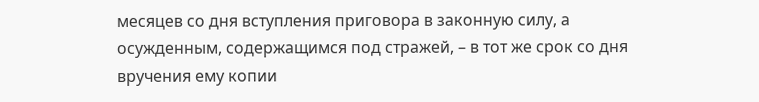месяцев со дня вступления приговора в законную силу, а осужденным, содержащимся под стражей, – в тот же срок со дня вручения ему копии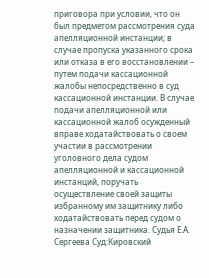приговора при условии, что он был предметом рассмотрения суда апелляционной инстанции; в случае пропуска указанного срока или отказа в его восстановлении – путем подачи кассационной жалобы непосредственно в суд кассационной инстанции. В случае подачи апелляционной или кассационной жалоб осужденный вправе ходатайствовать о своем участии в рассмотрении уголовного дела судом апелляционной и кассационной инстанций, поручать осуществление своей защиты избранному им защитнику либо ходатайствовать перед судом о назначении защитника. Судья Е.А. Сергеева Суд:Кировский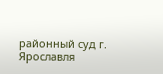районный суд г. Ярославля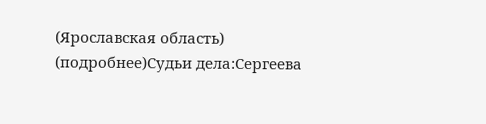(Ярославская область) (подробнее)Судьи дела:Сергеева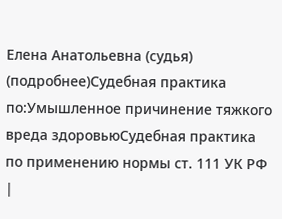Елена Анатольевна (судья) (подробнее)Судебная практика по:Умышленное причинение тяжкого вреда здоровьюСудебная практика по применению нормы ст. 111 УК РФ |